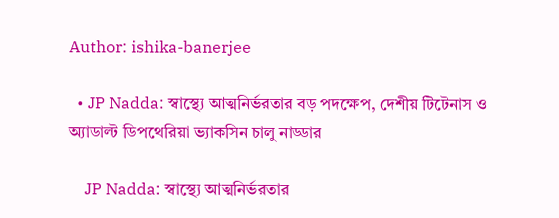Author: ishika-banerjee

  • JP Nadda: স্বাস্থ্যে আত্মনির্ভরতার বড় পদক্ষেপ, দেশীয় টিটেনাস ও অ্যাডাল্ট ডিপথেরিয়া ভ্যাকসিন চালু নাড্ডার

    JP Nadda: স্বাস্থ্যে আত্মনির্ভরতার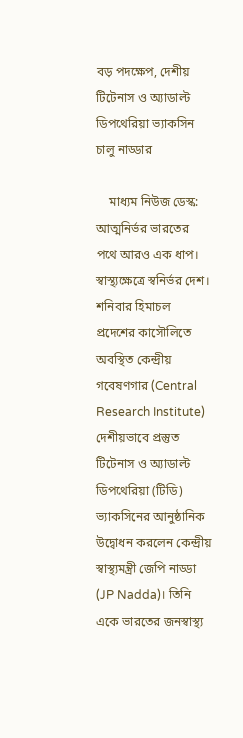বড় পদক্ষেপ, দেশীয় টিটেনাস ও অ্যাডাল্ট ডিপথেরিয়া ভ্যাকসিন চালু নাড্ডার

    মাধ্যম নিউজ ডেস্ক: আত্মনির্ভর ভারতের পথে আরও এক ধাপ। স্বাস্থ্যক্ষেত্রে স্বনির্ভর দেশ। শনিবার হিমাচল প্রদেশের কাসৌলিতে অবস্থিত কেন্দ্রীয় গবেষণগার (Central Research Institute) দেশীয়ভাবে প্রস্তুত টিটেনাস ও অ্যাডাল্ট ডিপথেরিয়া (টিডি) ভ্যাকসিনের আনুষ্ঠানিক উদ্বোধন করলেন কেন্দ্রীয় স্বাস্থ্যমন্ত্রী জেপি নাড্ডা (JP Nadda)। তিনি একে ভারতের জনস্বাস্থ্য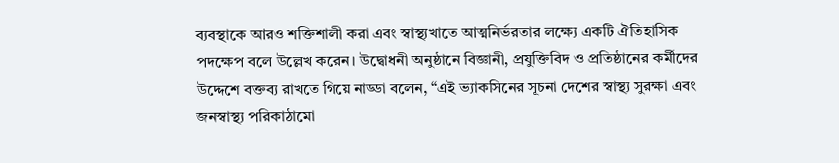ব্যবস্থাকে আরও শক্তিশালী করা এবং স্বাস্থ্যখাতে আত্মনির্ভরতার লক্ষ্যে একটি ঐতিহাসিক পদক্ষেপ বলে উল্লেখ করেন। উদ্বোধনী অনুষ্ঠানে বিজ্ঞানী, প্রযুক্তিবিদ ও প্রতিষ্ঠানের কর্মীদের উদ্দেশে বক্তব্য রাখতে গিয়ে নাড্ডা বলেন, “এই ভ্যাকসিনের সূচনা দেশের স্বাস্থ্য সুরক্ষা এবং জনস্বাস্থ্য পরিকাঠামো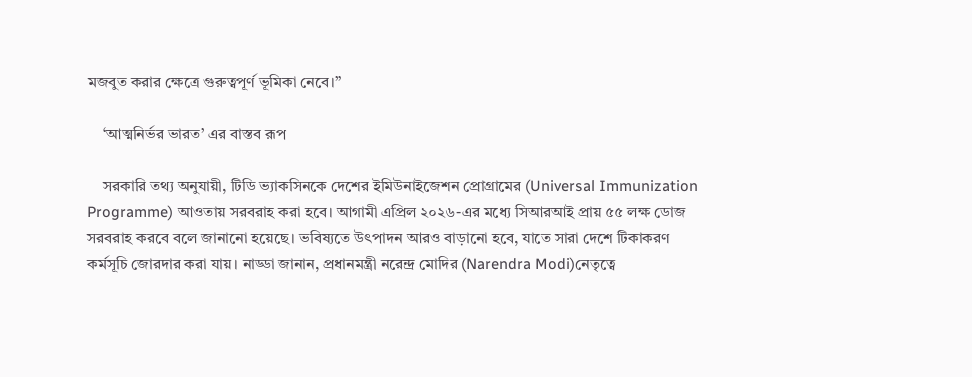মজবুত করার ক্ষেত্রে গুরুত্বপূর্ণ ভূমিকা নেবে।”

    ‘আত্মনির্ভর ভারত’ এর বাস্তব রূপ

    সরকারি তথ্য অনুযায়ী, টিডি ভ্যাকসিনকে দেশের ইমিউনাইজেশন প্রোগ্রামের (Universal Immunization Programme) আওতায় সরবরাহ করা হবে। আগামী এপ্রিল ২০২৬-এর মধ্যে সিআরআই প্রায় ৫৫ লক্ষ ডোজ সরবরাহ করবে বলে জানানো হয়েছে। ভবিষ্যতে উৎপাদন আরও বাড়ানো হবে, যাতে সারা দেশে টিকাকরণ কর্মসূচি জোরদার করা যায়। নাড্ডা জানান, প্রধানমন্ত্রী নরেন্দ্র মোদির (Narendra Modi)নেতৃত্বে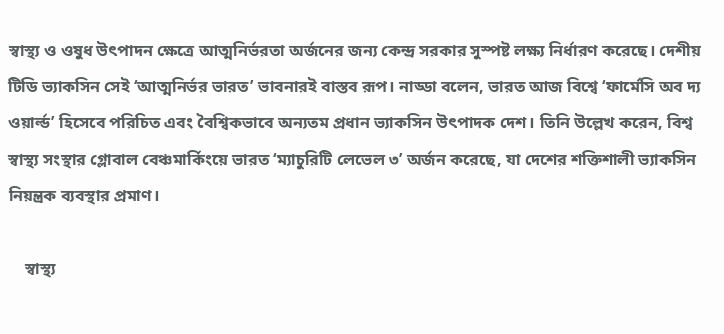স্বাস্থ্য ও ওষুধ উৎপাদন ক্ষেত্রে আত্মনির্ভরতা অর্জনের জন্য কেন্দ্র সরকার সুস্পষ্ট লক্ষ্য নির্ধারণ করেছে। দেশীয় টিডি ভ্যাকসিন সেই ‘আত্মনির্ভর ভারত’ ভাবনারই বাস্তব রূপ। নাড্ডা বলেন, ভারত আজ বিশ্বে ‘ফার্মেসি অব দ্য ওয়ার্ল্ড’ হিসেবে পরিচিত এবং বৈশ্বিকভাবে অন্যতম প্রধান ভ্যাকসিন উৎপাদক দেশ। তিনি উল্লেখ করেন, বিশ্ব স্বাস্থ্য সংস্থার গ্লোবাল বেঞ্চমার্কিংয়ে ভারত ‘ম্যাচুরিটি লেভেল ৩’ অর্জন করেছে, যা দেশের শক্তিশালী ভ্যাকসিন নিয়ন্ত্রক ব্যবস্থার প্রমাণ।

    স্বাস্থ্য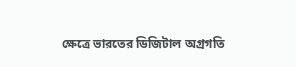ক্ষেত্রে ভারতের ডিজিটাল অগ্রগতি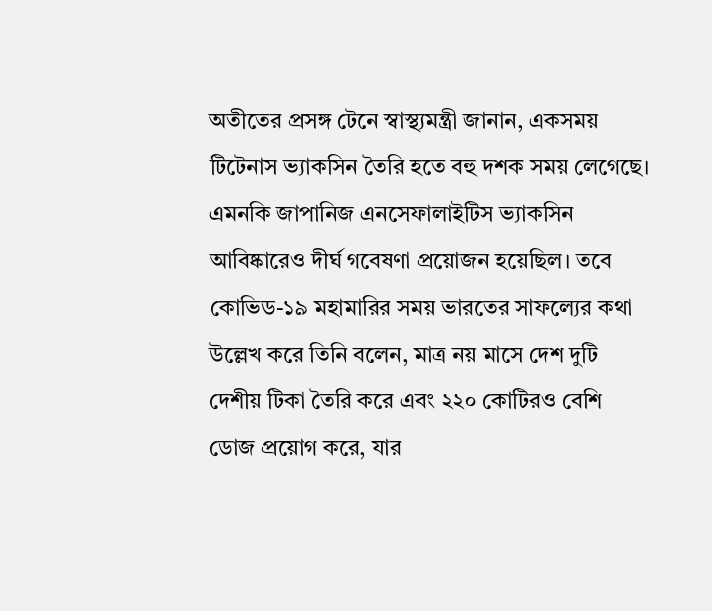অতীতের প্রসঙ্গ টেনে স্বাস্থ্যমন্ত্রী জানান, একসময় টিটেনাস ভ্যাকসিন তৈরি হতে বহু দশক সময় লেগেছে। এমনকি জাপানিজ এনসেফালাইটিস ভ্যাকসিন আবিষ্কারেও দীর্ঘ গবেষণা প্রয়োজন হয়েছিল। তবে কোভিড-১৯ মহামারির সময় ভারতের সাফল্যের কথা উল্লেখ করে তিনি বলেন, মাত্র নয় মাসে দেশ দুটি দেশীয় টিকা তৈরি করে এবং ২২০ কোটিরও বেশি ডোজ প্রয়োগ করে, যার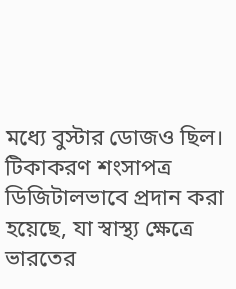মধ্যে বুস্টার ডোজও ছিল। টিকাকরণ শংসাপত্র ডিজিটালভাবে প্রদান করা হয়েছে, যা স্বাস্থ্য ক্ষেত্রে ভারতের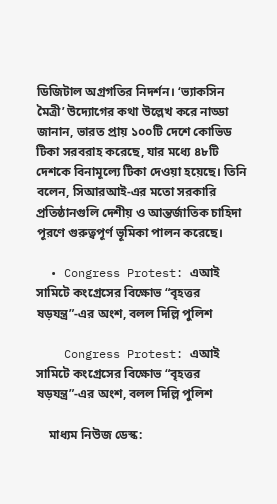ডিজিটাল অগ্রগতির নিদর্শন। ‘ভ্যাকসিন মৈত্রী’ উদ্যোগের কথা উল্লেখ করে নাড্ডা জানান, ভারত প্রায় ১০০টি দেশে কোভিড টিকা সরবরাহ করেছে, যার মধ্যে ৪৮টি দেশকে বিনামূল্যে টিকা দেওয়া হয়েছে। তিনি বলেন, সিআরআই-এর মতো সরকারি প্রতিষ্ঠানগুলি দেশীয় ও আন্তর্জাতিক চাহিদা পূরণে গুরুত্বপূর্ণ ভূমিকা পালন করেছে।

  • Congress Protest: এআই সামিটে কংগ্রেসের বিক্ষোভ “বৃহত্তর ষড়যন্ত্র”-এর অংশ, বলল দিল্লি পুলিশ

    Congress Protest: এআই সামিটে কংগ্রেসের বিক্ষোভ “বৃহত্তর ষড়যন্ত্র”-এর অংশ, বলল দিল্লি পুলিশ

    মাধ্যম নিউজ ডেস্ক: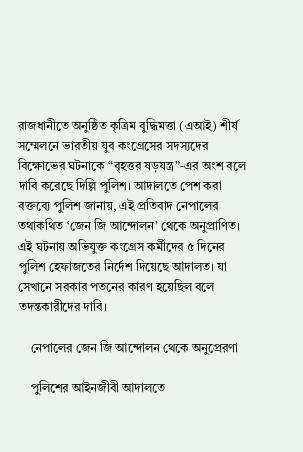রাজধানীতে অনুষ্ঠিত কৃত্রিম বুদ্ধিমত্তা (এআই) শীর্ষ সম্মেলনে ভারতীয় যুব কংগ্রেসের সদস্যদের বিক্ষোভের ঘটনাকে “বৃহত্তর ষড়যন্ত্র”-এর অংশ বলে দাবি করেছে দিল্লি পুলিশ। আদালতে পেশ করা বক্তব্যে পুলিশ জানায়, এই প্রতিবাদ নেপালের তথাকথিত ‘জেন জি আন্দোলন’ থেকে অনুপ্রাণিত। এই ঘটনায় অভিযুক্ত কংগ্রেস কর্মীদের ৫ দিনের পুলিশ হেফাজতের নির্দেশ দিয়েছে আদালত। যা সেখানে সরকার পতনের কারণ হয়েছিল বলে তদন্তকারীদের দাবি।

    নেপালের জেন জি আন্দোলন থেকে অনুপ্রেরণা

    পুলিশের আইনজীবী আদালতে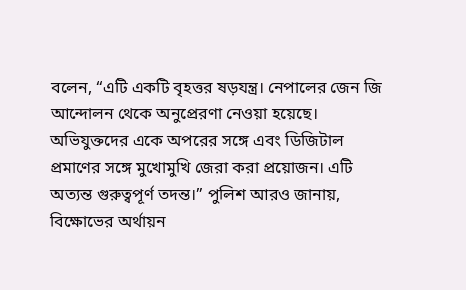বলেন, “এটি একটি বৃহত্তর ষড়যন্ত্র। নেপালের জেন জি আন্দোলন থেকে অনুপ্রেরণা নেওয়া হয়েছে। অভিযুক্তদের একে অপরের সঙ্গে এবং ডিজিটাল প্রমাণের সঙ্গে মুখোমুখি জেরা করা প্রয়োজন। এটি অত্যন্ত গুরুত্বপূর্ণ তদন্ত।” পুলিশ আরও জানায়, বিক্ষোভের অর্থায়ন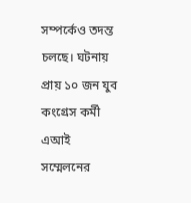সম্পর্কেও তদন্ত চলছে। ঘটনায় প্রায় ১০ জন যুব কংগ্রেস কর্মী এআই সম্মেলনের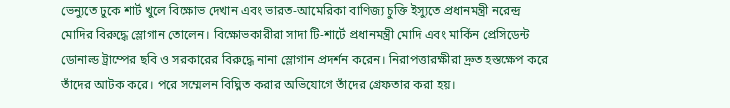ভেন্যুতে ঢুকে শার্ট খুলে বিক্ষোভ দেখান এবং ভারত-আমেরিকা বাণিজ্য চুক্তি ইস্যুতে প্রধানমন্ত্রী নরেন্দ্র মোদির বিরুদ্ধে স্লোগান তোলেন। বিক্ষোভকারীরা সাদা টি-শার্টে প্রধানমন্ত্রী মোদি এবং মার্কিন প্রেসিডেন্ট ডোনাল্ড ট্রাম্পের ছবি ও সরকারের বিরুদ্ধে নানা স্লোগান প্রদর্শন করেন। নিরাপত্তারক্ষীরা দ্রুত হস্তক্ষেপ করে তাঁদের আটক করে। পরে সম্মেলন বিঘ্নিত করার অভিযোগে তাঁদের গ্রেফতার করা হয়।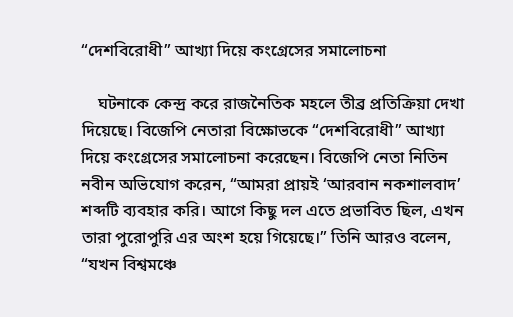“দেশবিরোধী” আখ্যা দিয়ে কংগ্রেসের সমালোচনা

    ঘটনাকে কেন্দ্র করে রাজনৈতিক মহলে তীব্র প্রতিক্রিয়া দেখা দিয়েছে। বিজেপি নেতারা বিক্ষোভকে “দেশবিরোধী” আখ্যা দিয়ে কংগ্রেসের সমালোচনা করেছেন। বিজেপি নেতা নিতিন নবীন অভিযোগ করেন, “আমরা প্রায়ই ‘আরবান নকশালবাদ’ শব্দটি ব্যবহার করি। আগে কিছু দল এতে প্রভাবিত ছিল, এখন তারা পুরোপুরি এর অংশ হয়ে গিয়েছে।” তিনি আরও বলেন, “যখন বিশ্বমঞ্চে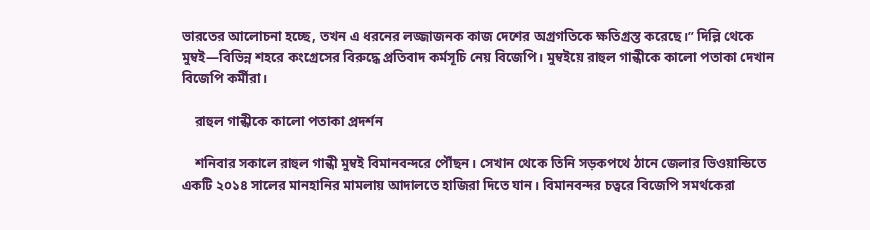ভারতের আলোচনা হচ্ছে, তখন এ ধরনের লজ্জাজনক কাজ দেশের অগ্রগতিকে ক্ষতিগ্রস্ত করেছে।” দিল্লি থেকে মুম্বই—বিভিন্ন শহরে কংগ্রেসের বিরুদ্ধে প্রতিবাদ কর্মসূচি নেয় বিজেপি। মুম্বইয়ে রাহুল গান্ধীকে কালো পতাকা দেখান বিজেপি কর্মীরা।

    রাহুল গান্ধীকে কালো পতাকা প্রদর্শন

    শনিবার সকালে রাহুল গান্ধী মুম্বই বিমানবন্দরে পৌঁছন। সেখান থেকে তিনি সড়কপথে ঠানে জেলার ভিওয়ান্ডিতে একটি ২০১৪ সালের মানহানির মামলায় আদালতে হাজিরা দিতে যান। বিমানবন্দর চত্বরে বিজেপি সমর্থকেরা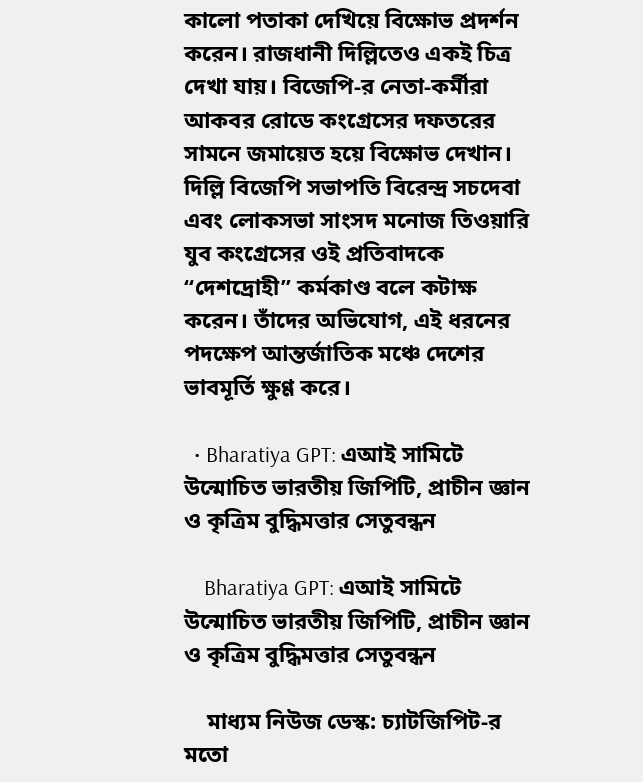কালো পতাকা দেখিয়ে বিক্ষোভ প্রদর্শন করেন। রাজধানী দিল্লিতেও একই চিত্র দেখা যায়। বিজেপি-র নেতা-কর্মীরা আকবর রোডে কংগ্রেসের দফতরের সামনে জমায়েত হয়ে বিক্ষোভ দেখান। দিল্লি বিজেপি সভাপতি বিরেন্দ্র সচদেবা এবং লোকসভা সাংসদ মনোজ তিওয়ারি যুব কংগ্রেসের ওই প্রতিবাদকে “দেশদ্রোহী” কর্মকাণ্ড বলে কটাক্ষ করেন। তাঁদের অভিযোগ, এই ধরনের পদক্ষেপ আন্তর্জাতিক মঞ্চে দেশের ভাবমূর্তি ক্ষুণ্ণ করে।

  • Bharatiya GPT: এআই সামিটে উন্মোচিত ভারতীয় জিপিটি, প্রাচীন জ্ঞান ও কৃত্রিম বুদ্ধিমত্তার সেতুবন্ধন

    Bharatiya GPT: এআই সামিটে উন্মোচিত ভারতীয় জিপিটি, প্রাচীন জ্ঞান ও কৃত্রিম বুদ্ধিমত্তার সেতুবন্ধন

    মাধ্যম নিউজ ডেস্ক: চ্যাটজিপিট-র মতো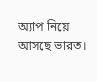অ্যাপ নিয়ে আসছে ভারত।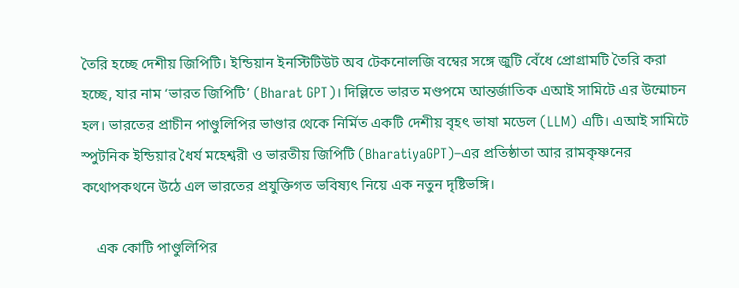তৈরি হচ্ছে দেশীয় জিপিটি। ইন্ডিয়ান ইনস্টিটিউট অব টেকনোলজি বম্বের সঙ্গে জুটি বেঁধে প্রোগ্রামটি তৈরি করা হচ্ছে, যার নাম ‘ভারত জিপিটি’ (Bharat GPT)। দিল্লিতে ভারত মণ্ডপমে আন্তর্জাতিক এআই সামিটে এর উন্মোচন হল। ভারতের প্রাচীন পাণ্ডুলিপির ভাণ্ডার থেকে নির্মিত একটি দেশীয় বৃহৎ ভাষা মডেল (LLM) এটি। এআই সামিটে স্পুটনিক ইন্ডিয়ার ধৈর্য মহেশ্বরী ও ভারতীয় জিপিটি (BharatiyaGPT)–এর প্রতিষ্ঠাতা আর রামকৃষ্ণনের কথোপকথনে উঠে এল ভারতের প্রযুক্তিগত ভবিষ্যৎ নিয়ে এক নতুন দৃষ্টিভঙ্গি।

    এক কোটি পাণ্ডুলিপির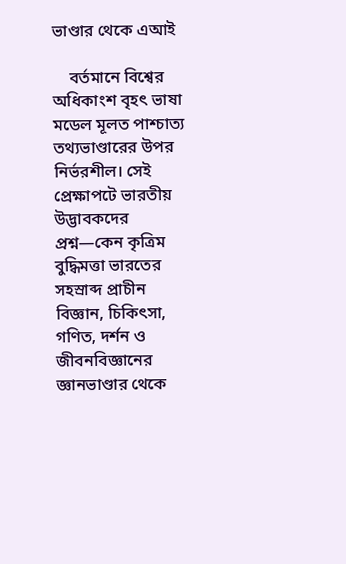ভাণ্ডার থেকে এআই

    বর্তমানে বিশ্বের অধিকাংশ বৃহৎ ভাষা মডেল মূলত পাশ্চাত্য তথ্যভাণ্ডারের উপর নির্ভরশীল। সেই প্রেক্ষাপটে ভারতীয় উদ্ভাবকদের প্রশ্ন—কেন কৃত্রিম বুদ্ধিমত্তা ভারতের সহস্রাব্দ প্রাচীন বিজ্ঞান, চিকিৎসা, গণিত, দর্শন ও জীবনবিজ্ঞানের জ্ঞানভাণ্ডার থেকে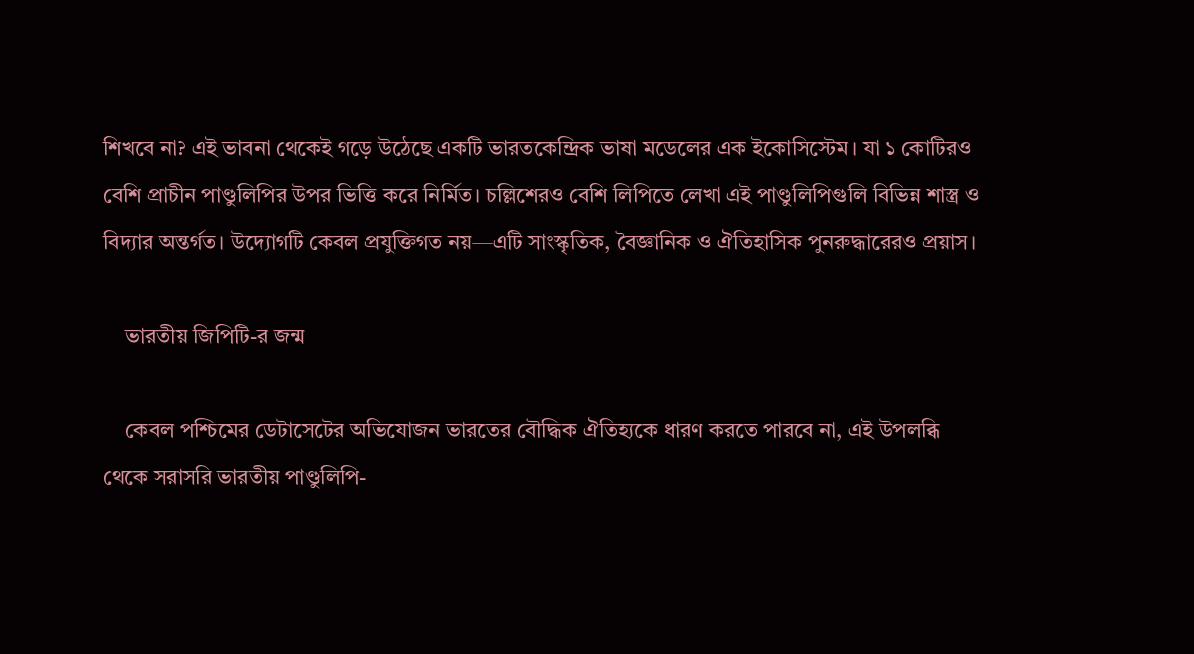শিখবে না? এই ভাবনা থেকেই গড়ে উঠেছে একটি ভারতকেন্দ্রিক ভাষা মডেলের এক ইকোসিস্টেম। যা ১ কোটিরও বেশি প্রাচীন পাণ্ডুলিপির উপর ভিত্তি করে নির্মিত। চল্লিশেরও বেশি লিপিতে লেখা এই পাণ্ডুলিপিগুলি বিভিন্ন শাস্ত্র ও বিদ্যার অন্তর্গত। উদ্যোগটি কেবল প্রযুক্তিগত নয়—এটি সাংস্কৃতিক, বৈজ্ঞানিক ও ঐতিহাসিক পুনরুদ্ধারেরও প্রয়াস।

    ভারতীয় জিপিটি-র জন্ম

    কেবল পশ্চিমের ডেটাসেটের অভিযোজন ভারতের বৌদ্ধিক ঐতিহ্যকে ধারণ করতে পারবে না, এই উপলব্ধি থেকে সরাসরি ভারতীয় পাণ্ডুলিপি-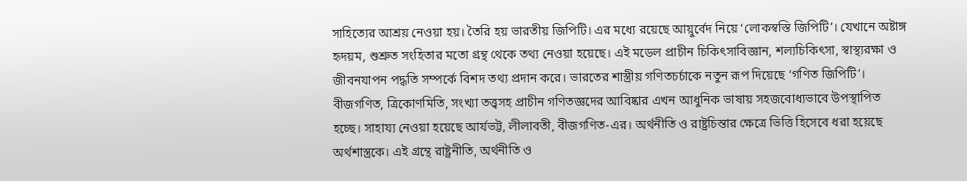সাহিত্যের আশ্রয় নেওয়া হয়। তৈরি হয় ভারতীয় জিপিটি। এর মধ্যে রয়েছে আয়ুর্বেদ নিয়ে ‘লোকস্বস্তি জিপিটি’। যেখানে অষ্টাঙ্গ হৃদয়ম, শুশ্রুত সংহিতার মতো গ্রন্থ থেকে তথ্য নেওয়া হয়েছে। এই মডেল প্রাচীন চিকিৎসাবিজ্ঞান, শল্যচিকিৎসা, স্বাস্থ্যরক্ষা ও জীবনযাপন পদ্ধতি সম্পর্কে বিশদ তথ্য প্রদান করে। ভারতের শাস্ত্রীয় গণিতচর্চাকে নতুন রূপ দিয়েছে ‘গণিত জিপিটি’। বীজগণিত, ত্রিকোণমিতি, সংখ্যা তত্ত্বসহ প্রাচীন গণিতজ্ঞদের আবিষ্কার এখন আধুনিক ভাষায় সহজবোধ্যভাবে উপস্থাপিত হচ্ছে। সাহায্য নেওয়া হয়েছে আর্যভট্ট, লীলাবতী, বীজগণিত-এর। অর্থনীতি ও রাষ্ট্রচিন্তার ক্ষেত্রে ভিত্তি হিসেবে ধরা হয়েছে অর্থশাস্ত্রকে। এই গ্রন্থে রাষ্ট্রনীতি, অর্থনীতি ও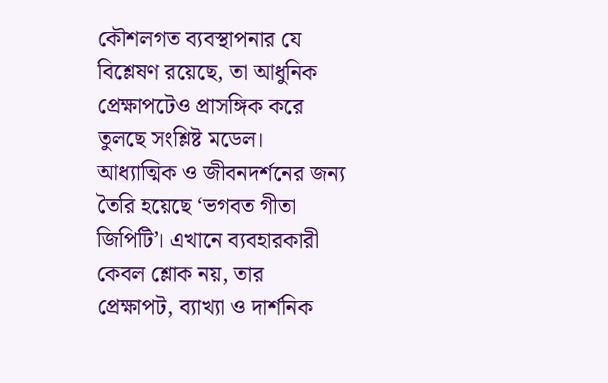কৌশলগত ব্যবস্থাপনার যে বিশ্লেষণ রয়েছে, তা আধুনিক প্রেক্ষাপটেও প্রাসঙ্গিক করে তুলছে সংশ্লিষ্ট মডেল। আধ্যাত্মিক ও জীবনদর্শনের জন্য তৈরি হয়েছে ‘ভগবত গীতা জিপিটি’। এখানে ব্যবহারকারী কেবল শ্লোক নয়, তার প্রেক্ষাপট, ব্যাখ্যা ও দার্শনিক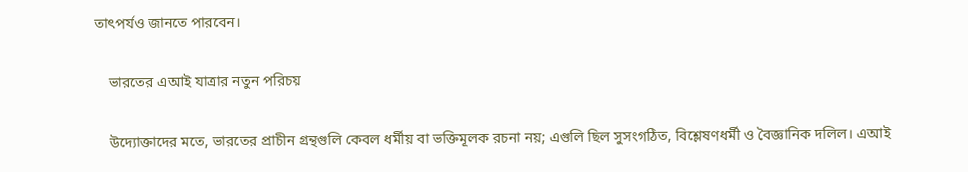তাৎপর্যও জানতে পারবেন।

    ভারতের এআই যাত্রার নতুন পরিচয়

    উদ্যোক্তাদের মতে, ভারতের প্রাচীন গ্রন্থগুলি কেবল ধর্মীয় বা ভক্তিমূলক রচনা নয়; এগুলি ছিল সুসংগঠিত, বিশ্লেষণধর্মী ও বৈজ্ঞানিক দলিল। এআই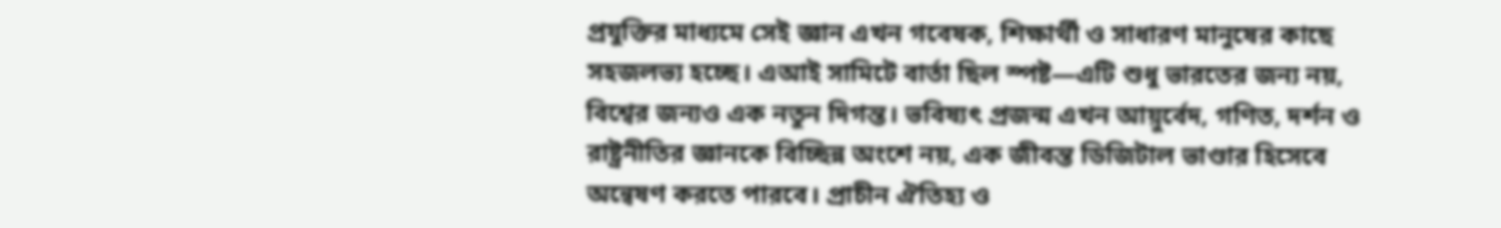প্রযুক্তির মাধ্যমে সেই জ্ঞান এখন গবেষক, শিক্ষার্থী ও সাধারণ মানুষের কাছে সহজলভ্য হচ্ছে। এআই সামিটে বার্তা ছিল স্পষ্ট—এটি শুধু ভারতের জন্য নয়, বিশ্বের জন্যও এক নতুন দিগন্ত। ভবিষ্যৎ প্রজন্ম এখন আয়ুর্বেদ, গণিত, দর্শন ও রাষ্ট্রনীতির জ্ঞানকে বিচ্ছিন্ন অংশে নয়, এক জীবন্ত ডিজিটাল ভাণ্ডার হিসেবে অন্বেষণ করতে পারবে। প্রাচীন ঐতিহ্য ও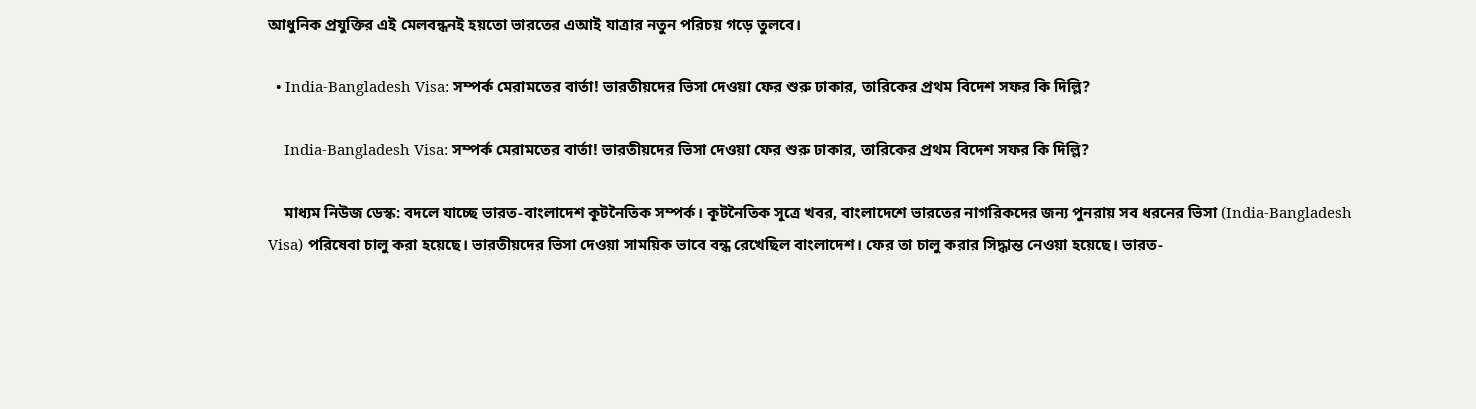আধুনিক প্রযুক্তির এই মেলবন্ধনই হয়তো ভারতের এআই যাত্রার নতুন পরিচয় গড়ে তুলবে।

  • India-Bangladesh Visa: সম্পর্ক মেরামতের বার্তা! ভারতীয়দের ভিসা দেওয়া ফের শুরু ঢাকার, তারিকের প্রথম বিদেশ সফর কি দিল্লি?

    India-Bangladesh Visa: সম্পর্ক মেরামতের বার্তা! ভারতীয়দের ভিসা দেওয়া ফের শুরু ঢাকার, তারিকের প্রথম বিদেশ সফর কি দিল্লি?

    মাধ্যম নিউজ ডেস্ক: বদলে যাচ্ছে ভারত-বাংলাদেশ কূটনৈতিক সম্পর্ক। কূটনৈতিক সূত্রে খবর, বাংলাদেশে ভারতের নাগরিকদের জন্য পুনরায় সব ধরনের ভিসা (India-Bangladesh Visa) পরিষেবা চালু করা হয়েছে। ভারতীয়দের ভিসা দেওয়া সাময়িক ভাবে বন্ধ রেখেছিল বাংলাদেশ। ফের তা চালু করার সিদ্ধান্ত নেওয়া হয়েছে। ভারত-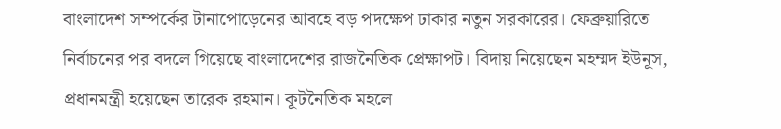বাংলাদেশ সম্পর্কের টানাপোড়েনের আবহে বড় পদক্ষেপ ঢাকার নতুন সরকারের। ফেব্রুয়ারিতে নির্বাচনের পর বদলে গিয়েছে বাংলাদেশের রাজনৈতিক প্রেক্ষাপট। বিদায় নিয়েছেন মহম্মদ ইউনূস, প্রধানমন্ত্রী হয়েছেন তারেক রহমান। কূটনৈতিক মহলে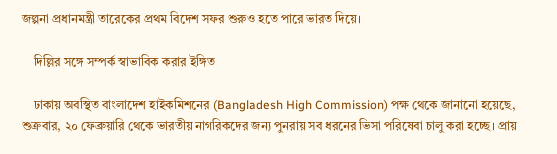জল্পনা প্রধানমন্ত্রী তারেকের প্রথম বিদেশ সফর শুরুও হতে পারে ভারত দিয়ে।

    দিল্লির সঙ্গে সম্পর্ক স্বাভাবিক করার ইঙ্গিত

    ঢাকায় অবস্থিত বাংলাদেশ হাইকমিশনের (Bangladesh High Commission) পক্ষ থেকে জানানো হয়েছে, শুক্রবার, ২০ ফেব্রুয়ারি থেকে ভারতীয় নাগরিকদের জন্য পুনরায় সব ধরনের ভিসা পরিষেবা চালু করা হচ্ছে। প্রায়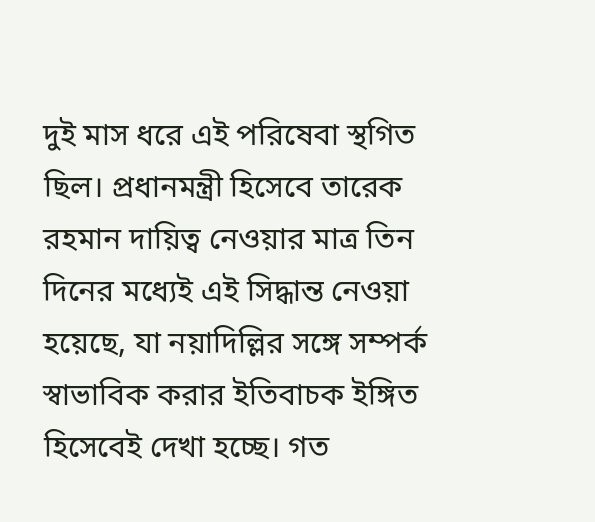দুই মাস ধরে এই পরিষেবা স্থগিত ছিল। প্রধানমন্ত্রী হিসেবে তারেক রহমান দায়িত্ব নেওয়ার মাত্র তিন দিনের মধ্যেই এই সিদ্ধান্ত নেওয়া হয়েছে, যা নয়াদিল্লির সঙ্গে সম্পর্ক স্বাভাবিক করার ইতিবাচক ইঙ্গিত হিসেবেই দেখা হচ্ছে। গত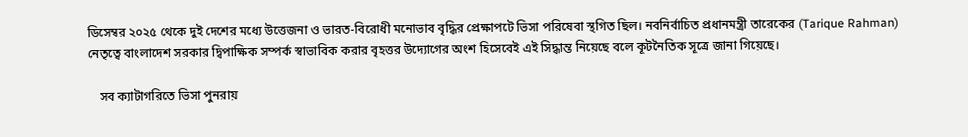ডিসেম্বর ২০২৫ থেকে দুই দেশের মধ্যে উত্তেজনা ও ভারত-বিরোধী মনোভাব বৃদ্ধির প্রেক্ষাপটে ভিসা পরিষেবা স্থগিত ছিল। নবনির্বাচিত প্রধানমন্ত্রী তারেকের (Tarique Rahman) নেতৃত্বে বাংলাদেশ সরকার দ্বিপাক্ষিক সম্পর্ক স্বাভাবিক করার বৃহত্তর উদ্যোগের অংশ হিসেবেই এই সিদ্ধান্ত নিয়েছে বলে কূটনৈতিক সূত্রে জানা গিয়েছে।

    সব ক্যাটাগরিতে ভিসা পুনরায়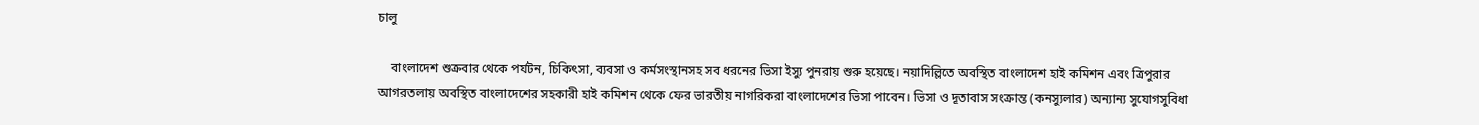চালু

    বাংলাদেশ শুক্রবার থেকে পর্যটন, চিকিৎসা, ব্যবসা ও কর্মসংস্থানসহ সব ধরনের ভিসা ইস্যু পুনরায় শুরু হয়েছে। নয়াদিল্লিতে অবস্থিত বাংলাদেশ হাই কমিশন এবং ত্রিপুরার আগরতলায় অবস্থিত বাংলাদেশের সহকারী হাই কমিশন থেকে ফের ভারতীয় নাগরিকরা বাংলাদেশের ভিসা পাবেন। ভিসা ও দূতাবাস সংক্রান্ত (কনস্যুলার) অন্যান্য সুযোগসুবিধা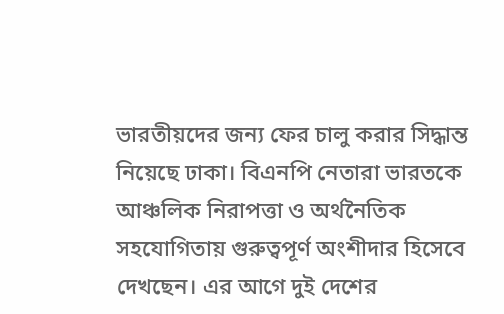ভারতীয়দের জন্য ফের চালু করার সিদ্ধান্ত নিয়েছে ঢাকা। বিএনপি নেতারা ভারতকে আঞ্চলিক নিরাপত্তা ও অর্থনৈতিক সহযোগিতায় গুরুত্বপূর্ণ অংশীদার হিসেবে দেখছেন। এর আগে দুই দেশের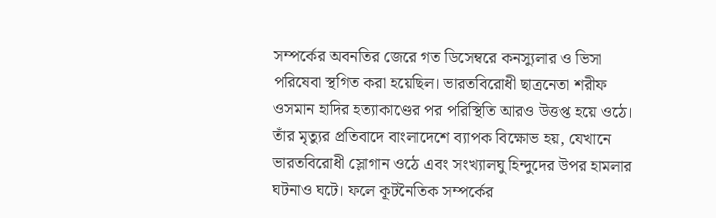সম্পর্কের অবনতির জেরে গত ডিসেম্বরে কনস্যুলার ও ভিসা পরিষেবা স্থগিত করা হয়েছিল। ভারতবিরোধী ছাত্রনেতা শরীফ ওসমান হাদির হত্যাকাণ্ডের পর পরিস্থিতি আরও উত্তপ্ত হয়ে ওঠে। তাঁর মৃত্যুর প্রতিবাদে বাংলাদেশে ব্যাপক বিক্ষোভ হয়, যেখানে ভারতবিরোধী স্লোগান ওঠে এবং সংখ্যালঘু হিন্দুদের উপর হামলার ঘটনাও ঘটে। ফলে কূটনৈতিক সম্পর্কের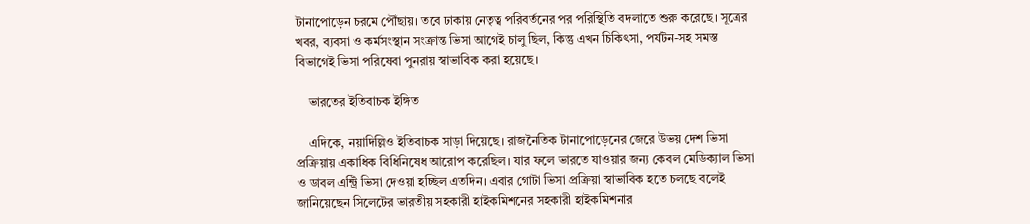টানাপোড়েন চরমে পৌঁছায়। তবে ঢাকায় নেতৃত্ব পরিবর্তনের পর পরিস্থিতি বদলাতে শুরু করেছে। সূত্রের খবর, ব্যবসা ও কর্মসংস্থান সংক্রান্ত ভিসা আগেই চালু ছিল, কিন্তু এখন চিকিৎসা, পর্যটন-সহ সমস্ত বিভাগেই ভিসা পরিষেবা পুনরায় স্বাভাবিক করা হয়েছে।

    ভারতের ইতিবাচক ইঙ্গিত

    এদিকে, নয়াদিল্লিও ইতিবাচক সাড়া দিয়েছে। রাজনৈতিক টানাপোড়েনের জেরে উভয় দেশ ভিসা প্রক্রিয়ায় একাধিক বিধিনিষেধ আরোপ করেছিল। যার ফলে ভারতে যাওয়ার জন্য কেবল মেডিক্যাল ভিসা ও ডাবল এন্ট্রি ভিসা দেওয়া হচ্ছিল এতদিন। এবার গোটা ভিসা প্রক্রিয়া স্বাভাবিক হতে চলছে বলেই জানিয়েছেন সিলেটের ভারতীয় সহকারী হাইকমিশনের সহকারী হাইকমিশনার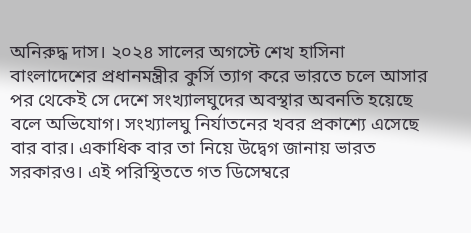অনিরুদ্ধ দাস। ২০২৪ সালের অগস্টে শেখ হাসিনা বাংলাদেশের প্রধানমন্ত্রীর কুর্সি ত্যাগ করে ভারতে চলে আসার পর থেকেই সে দেশে সংখ্যালঘুদের অবস্থার অবনতি হয়েছে বলে অভিযোগ। সংখ্যালঘু নির্যাতনের খবর প্রকাশ্যে এসেছে বার বার। একাধিক বার তা নিয়ে উদ্বেগ জানায় ভারত সরকারও। এই পরিস্থিততে গত ডিসেম্বরে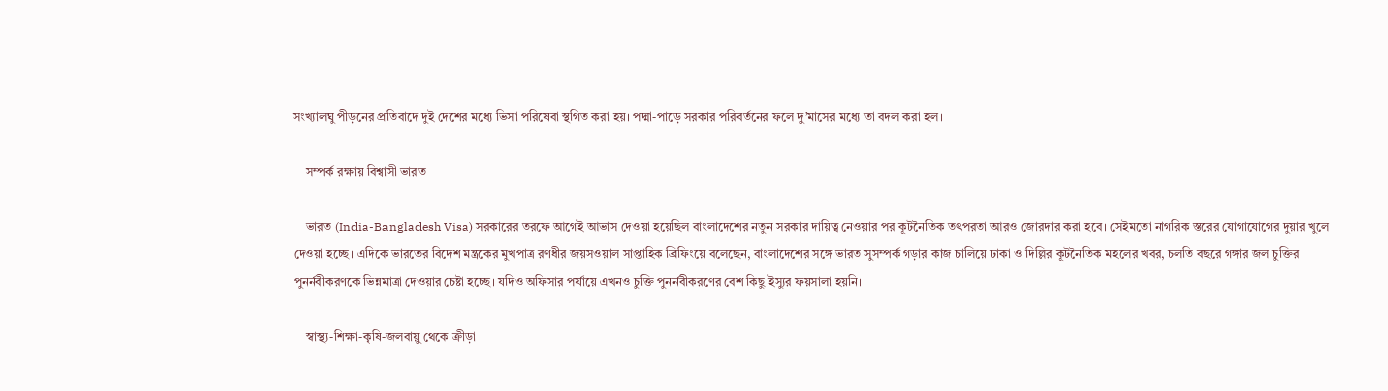সংখ্যালঘু পীড়নের প্রতিবাদে দুই দেশের মধ্যে ভিসা পরিষেবা স্থগিত করা হয়। পদ্মা-পাড়ে সরকার পরিবর্তনের ফলে দু’মাসের মধ্যে তা বদল করা হল।

    সম্পর্ক রক্ষায় বিশ্বাসী ভারত

    ভারত (India-Bangladesh Visa) সরকারের তরফে আগেই আভাস দেওয়া হয়েছিল বাংলাদেশের নতুন সরকার দায়িত্ব নেওয়ার পর কূটনৈতিক তৎপরতা আরও জোরদার করা হবে। সেইমতো নাগরিক স্তরের যোগাযোগের দুয়ার খুলে দেওয়া হচ্ছে।‌ এদিকে ভারতের বিদেশ মন্ত্রকের মুখপাত্র রণধীর জয়সওয়াল সাপ্তাহিক ব্রিফিংয়ে বলেছেন, বাংলাদেশের সঙ্গে ভারত সুসম্পর্ক গড়ার কাজ চালিয়ে ঢাকা ও দিল্লির কূটনৈতিক মহলের খবর, চলতি বছরে গঙ্গার জল চুক্তির পুনর্নবীকরণকে‌ ভিন্নমাত্রা দেওয়ার চেষ্টা হচ্ছে। যদিও অফিসার পর্যায়ে এখনও চুক্তি পুনর্নবীকরণের বেশ কিছু ইস্যুর ফয়সালা হয়নি।

    স্বাস্থ্য-শিক্ষা-কৃষি-জলবায়ু থেকে ক্রীড়া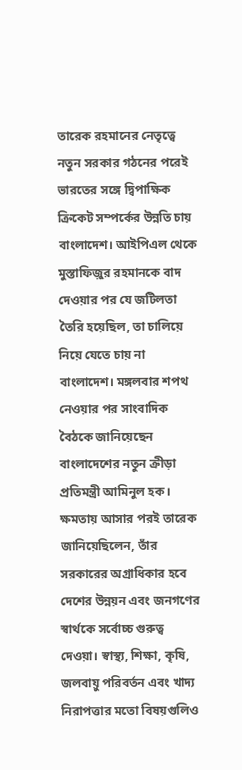তারেক রহমানের নেতৃত্বে নতুন সরকার গঠনের পরেই ভারতের সঙ্গে দ্বিপাক্ষিক ক্রিকেট সম্পর্কের উন্নতি চায় বাংলাদেশ। আইপিএল থেকে মুস্তাফিজ়ুর রহমানকে বাদ দেওয়ার পর যে জটিলতা তৈরি হয়েছিল, তা চালিয়ে নিয়ে যেতে চায় না বাংলাদেশ। মঙ্গলবার শপথ নেওয়ার পর সাংবাদিক বৈঠকে জানিয়েছেন বাংলাদেশের নতুন ক্রীড়া প্রতিমন্ত্রী আমিনুল হক। ক্ষমতায় আসার পরই তারেক জানিয়েছিলেন, তাঁর সরকারের অগ্রাধিকার হবে দেশের উন্নয়ন এবং জনগণের স্বার্থকে সর্বোচ্চ গুরুত্ব দেওয়া। স্বাস্থ্য, শিক্ষা, কৃষি, জলবায়ু পরিবর্তন এবং খাদ্য নিরাপত্তার মতো বিষয়গুলিও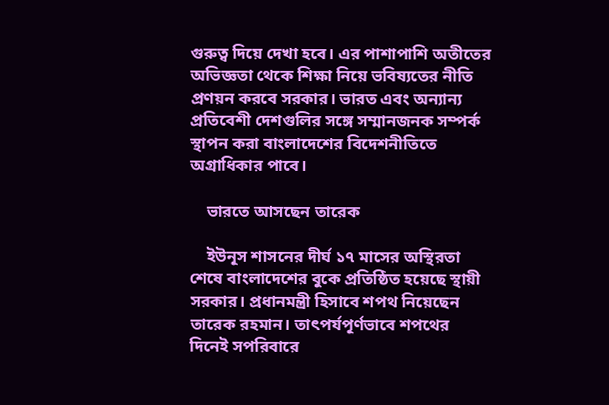গুরুত্ব দিয়ে দেখা হবে। এর পাশাপাশি অতীতের অভিজ্ঞতা থেকে শিক্ষা নিয়ে ভবিষ্যতের নীতি প্রণয়ন করবে সরকার। ভারত এবং অন্যান্য প্রতিবেশী দেশগুলির সঙ্গে সম্মানজনক সম্পর্ক স্থাপন করা বাংলাদেশের বিদেশনীতিতে অগ্রাধিকার পাবে।

    ভারতে আসছেন তারেক

    ইউনূস শাসনের দীর্ঘ ১৭ মাসের অস্থিরতা শেষে বাংলাদেশের বুকে প্রতিষ্ঠিত হয়েছে স্থায়ী সরকার। প্রধানমন্ত্রী হিসাবে শপথ নিয়েছেন তারেক রহমান। তাৎপর্যপূর্ণভাবে শপথের দিনেই সপরিবারে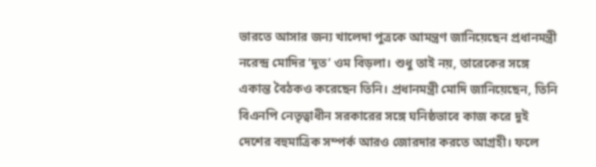ভারতে আসার জন্য খালেদা পুত্রকে আমন্ত্রণ জানিয়েছেন প্রধানমন্ত্রী নরেন্দ্র মোদির ‘দূত’ ওম বিড়লা। শুধু তাই নয়, তারেকের সঙ্গে একান্ত বৈঠকও করেছেন তিনি। প্রধানমন্ত্রী মোদি জানিয়েছেন, তিনি বিএনপি নেতৃত্বাধীন সরকারের সঙ্গে ঘনিষ্ঠভাবে কাজ করে দুই দেশের বহুমাত্রিক সম্পর্ক আরও জোরদার করতে আগ্রহী। ফলে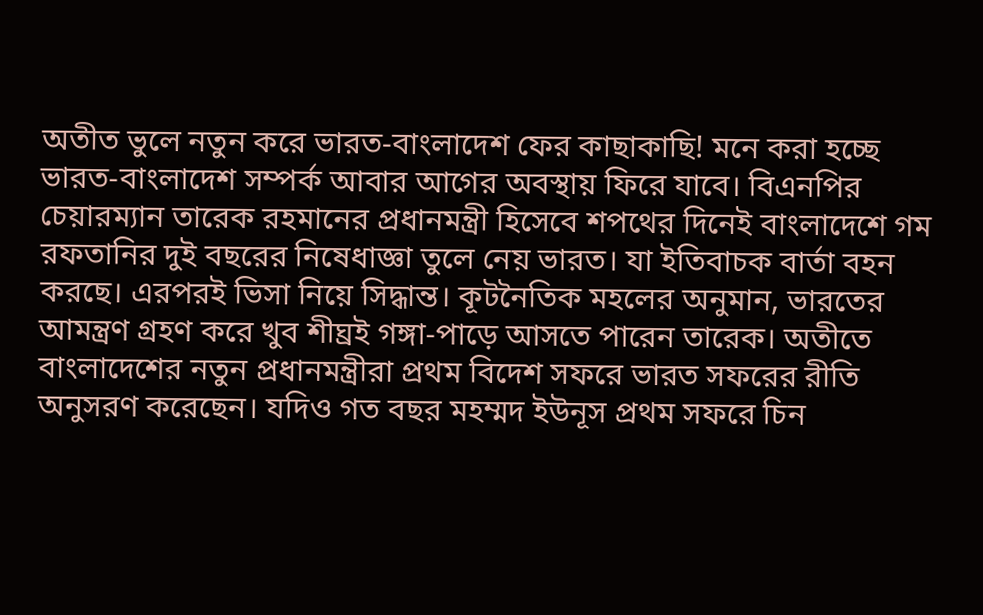অতীত ভুলে নতুন করে ভারত-বাংলাদেশ ফের কাছাকাছি! মনে করা হচ্ছে ভারত-বাংলাদেশ সম্পর্ক আবার আগের অবস্থায় ফিরে যাবে। বিএনপির চেয়ারম্যান তারেক রহমানের প্রধানমন্ত্রী হিসেবে শপথের দিনেই বাংলাদেশে গম রফতানির দুই বছরের নিষেধাজ্ঞা তুলে নেয় ভারত। যা ইতিবাচক বার্তা বহন করছে। এরপরই ভিসা নিয়ে সিদ্ধান্ত। কূটনৈতিক মহলের অনুমান, ভারতের আমন্ত্রণ গ্রহণ করে খুব শীঘ্রই গঙ্গা-পাড়ে আসতে পারেন তারেক। অতীতে বাংলাদেশের নতুন প্রধানমন্ত্রীরা প্রথম বিদেশ সফরে ভারত সফরের রীতি অনুসরণ করেছেন। যদিও গত বছর মহম্মদ ইউনূস প্রথম সফরে চিন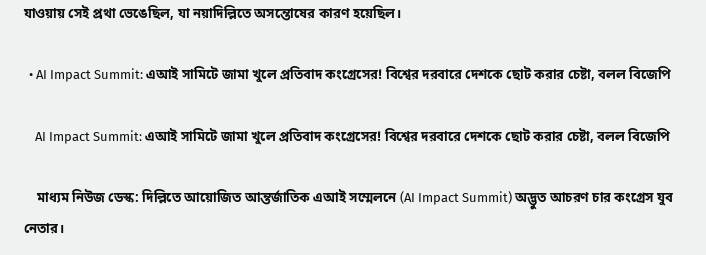যাওয়ায় সেই প্রথা ভেঙেছিল, যা নয়াদিল্লিতে অসন্তোষের কারণ হয়েছিল।

  • AI Impact Summit: এআই সামিটে জামা খুলে প্রতিবাদ কংগ্রেসের! বিশ্বের দরবারে দেশকে ছোট করার চেষ্টা, বলল বিজেপি

    AI Impact Summit: এআই সামিটে জামা খুলে প্রতিবাদ কংগ্রেসের! বিশ্বের দরবারে দেশকে ছোট করার চেষ্টা, বলল বিজেপি

    মাধ্যম নিউজ ডেস্ক: দিল্লিতে আয়োজিত আন্তর্জাতিক এআই সম্মেলনে (AI Impact Summit) অদ্ভুত আচরণ চার কংগ্রেস যুব নেতার।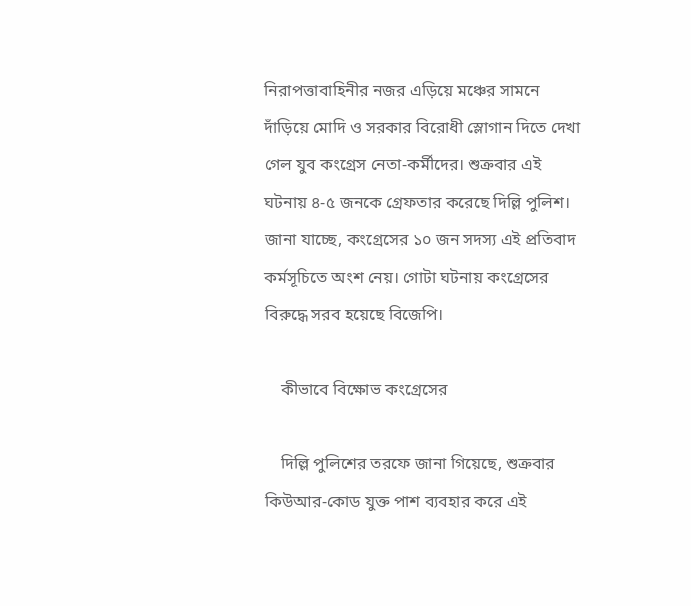নিরাপত্তাবাহিনীর নজর এড়িয়ে মঞ্চের সামনে দাঁড়িয়ে মোদি ও সরকার বিরোধী স্লোগান দিতে দেখা গেল যুব কংগ্রেস নেতা-কর্মীদের। শুক্রবার এই ঘটনায় ৪-৫ জনকে গ্রেফতার করেছে দিল্লি পুলিশ। জানা যাচ্ছে, কংগ্রেসের ১০ জন সদস্য এই প্রতিবাদ কর্মসূচিতে অংশ নেয়। গোটা ঘটনায় কংগ্রেসের বিরুদ্ধে সরব হয়েছে বিজেপি।

    কীভাবে বিক্ষোভ কংগ্রেসের

    দিল্লি পুলিশের তরফে জানা গিয়েছে, শুক্রবার কিউআর-কোড যুক্ত পাশ ব্যবহার করে এই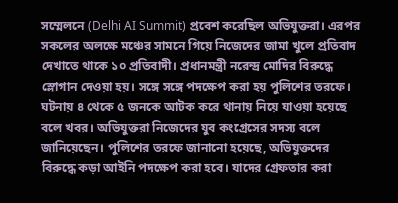সম্মেলনে (Delhi AI Summit) প্রবেশ করেছিল অভিযুক্তরা। এরপর সকলের অলক্ষে মঞ্চের সামনে গিয়ে নিজেদের জামা খুলে প্রতিবাদ দেখাতে থাকে ১০ প্রতিবাদী। প্রধানমন্ত্রী নরেন্দ্র মোদির বিরুদ্ধে স্লোগান দেওয়া হয়। সঙ্গে সঙ্গে পদক্ষেপ করা হয় পুলিশের তরফে। ঘটনায় ৪ থেকে ৫ জনকে আটক করে থানায় নিয়ে যাওয়া হয়েছে বলে খবর। অভিযুক্তরা নিজেদের যুব কংগ্রেসের সদস্য বলে জানিয়েছেন। পুলিশের তরফে জানানো হয়েছে, অভিযুক্তদের বিরুদ্ধে কড়া আইনি পদক্ষেপ করা হবে। যাদের গ্রেফতার করা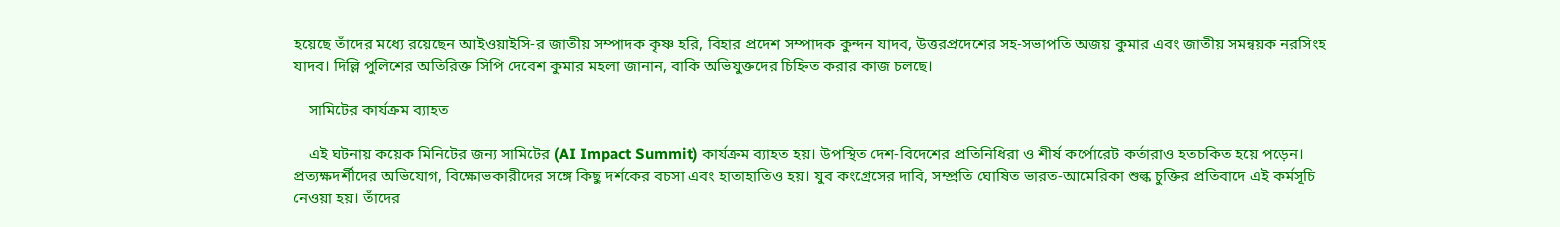হয়েছে তাঁদের মধ্যে রয়েছেন আইওয়াইসি-র জাতীয় সম্পাদক কৃষ্ণ হরি, বিহার প্রদেশ সম্পাদক কুন্দন যাদব, উত্তরপ্রদেশের সহ-সভাপতি অজয় কুমার এবং জাতীয় সমন্বয়ক নরসিংহ যাদব। দিল্লি পুলিশের অতিরিক্ত সিপি দেবেশ কুমার মহলা জানান, বাকি অভিযুক্তদের চিহ্নিত করার কাজ চলছে।

    সামিটের কার্যক্রম ব্যাহত

    এই ঘটনায় কয়েক মিনিটের জন্য সামিটের (AI Impact Summit) কার্যক্রম ব্যাহত হয়। উপস্থিত দেশ-বিদেশের প্রতিনিধিরা ও শীর্ষ কর্পোরেট কর্তারাও হতচকিত হয়ে পড়েন। প্রত্যক্ষদর্শীদের অভিযোগ, বিক্ষোভকারীদের সঙ্গে কিছু দর্শকের বচসা এবং হাতাহাতিও হয়। যুব কংগ্রেসের দাবি, সম্প্রতি ঘোষিত ভারত-আমেরিকা শুল্ক চুক্তির প্রতিবাদে এই কর্মসূচি নেওয়া হয়। তাঁদের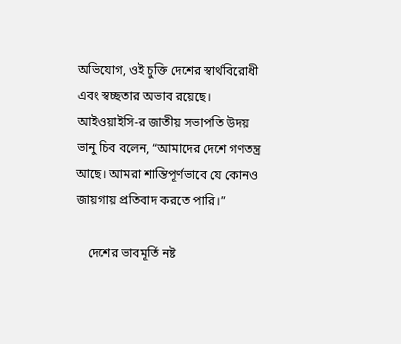অভিযোগ, ওই চুক্তি দেশের স্বার্থবিরোধী এবং স্বচ্ছতার অভাব রয়েছে। আইওয়াইসি-র জাতীয় সভাপতি উদয় ভানু চিব বলেন, “আমাদের দেশে গণতন্ত্র আছে। আমরা শান্তিপূর্ণভাবে যে কোনও জায়গায় প্রতিবাদ করতে পারি।”

    দেশের ভাবমূর্তি নষ্ট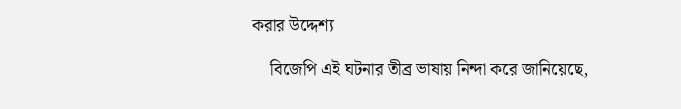করার উদ্দেশ্য

    বিজেপি এই ঘটনার তীব্র ভাষায় নিন্দা করে জানিয়েছে,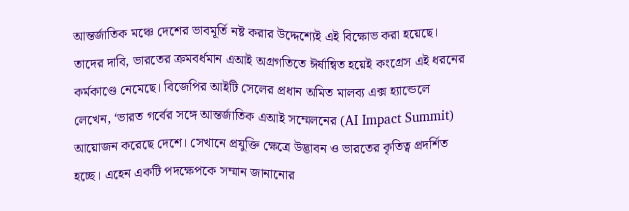আন্তর্জাতিক মঞ্চে দেশের ভাবমূর্তি নষ্ট করার উদ্দেশ্যেই এই বিক্ষোভ করা হয়েছে। তাদের দাবি, ভারতের ক্রমবর্ধমান এআই অগ্রগতিতে ঈর্ষান্বিত হয়েই কংগ্রেস এই ধরনের কর্মকাণ্ডে নেমেছে। বিজেপির আইটি সেলের প্রধান অমিত মালব্য এক্স হ্যান্ডেলে লেখেন, ‘ভারত গর্বের সঙ্গে আন্তর্জাতিক এআই সম্মেলনের (AI Impact Summit) আয়োজন করেছে দেশে। সেখানে প্রযুক্তি ক্ষেত্রে উদ্ভাবন ও ভারতের কৃতিত্ব প্রদর্শিত হচ্ছে। এহেন একটি পদক্ষেপকে সম্মান জানানোর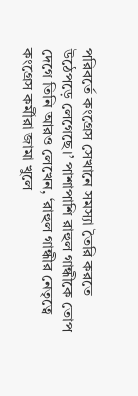পরিবর্তে কংগ্রেস সেখানে সমস্যা তৈরি করতে উঠেপড়ে লেগেছে।’ পাশাপাশি রাহুল গান্ধীকে তোপ দেগে তিনি আরও লেখেন, ‘রাহুল গান্ধীর নেতৃত্বে কংগ্রেস কর্মীরা জামা খুলে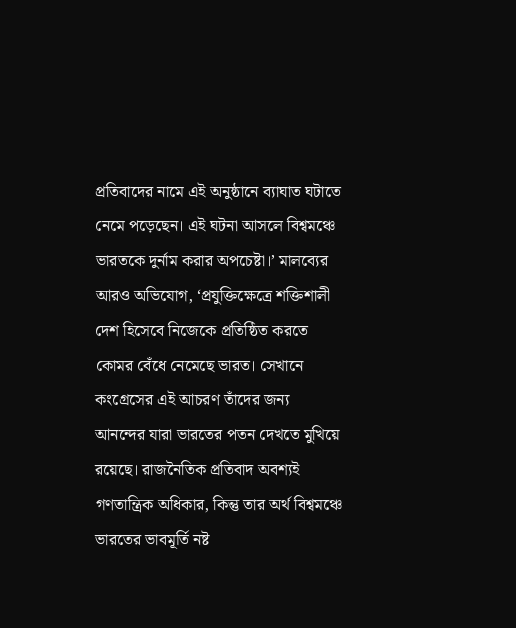প্রতিবাদের নামে এই অনুষ্ঠানে ব্যাঘাত ঘটাতে নেমে পড়েছেন। এই ঘটনা আসলে বিশ্বমঞ্চে ভারতকে দুর্নাম করার অপচেষ্টা।’ মালব্যের আরও অভিযোগ, ‘প্রযুক্তিক্ষেত্রে শক্তিশালী দেশ হিসেবে নিজেকে প্রতিষ্ঠিত করতে কোমর বেঁধে নেমেছে ভারত। সেখানে কংগ্রেসের এই আচরণ তাঁদের জন্য আনন্দের যারা ভারতের পতন দেখতে মুখিয়ে রয়েছে। রাজনৈতিক প্রতিবাদ অবশ্যই গণতান্ত্রিক অধিকার, কিন্তু তার অর্থ বিশ্বমঞ্চে ভারতের ভাবমূর্তি নষ্ট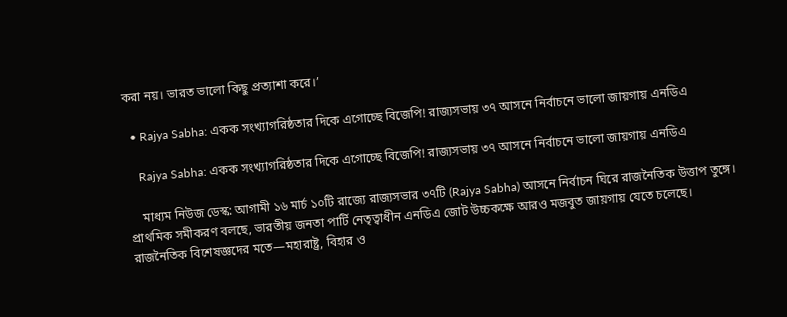করা নয়। ভারত ভালো কিছু প্রত্যাশা করে।’

  • Rajya Sabha: একক সংখ্যাগরিষ্ঠতার দিকে এগোচ্ছে বিজেপি! রাজ্যসভায় ৩৭ আসনে নির্বাচনে ভালো জায়গায় এনডিএ

    Rajya Sabha: একক সংখ্যাগরিষ্ঠতার দিকে এগোচ্ছে বিজেপি! রাজ্যসভায় ৩৭ আসনে নির্বাচনে ভালো জায়গায় এনডিএ

    মাধ্যম নিউজ ডেস্ক: আগামী ১৬ মার্চ ১০টি রাজ্যে রাজ্যসভার ৩৭টি (Rajya Sabha) আসনে নির্বাচন ঘিরে রাজনৈতিক উত্তাপ তুঙ্গে। প্রাথমিক সমীকরণ বলছে, ভারতীয় জনতা পার্টি নেতৃত্বাধীন এনডিএ জোট উচ্চকক্ষে আরও মজবুত জায়গায় যেতে চলেছে। রাজনৈতিক বিশেষজ্ঞদের মতে—মহারাষ্ট্র, বিহার ও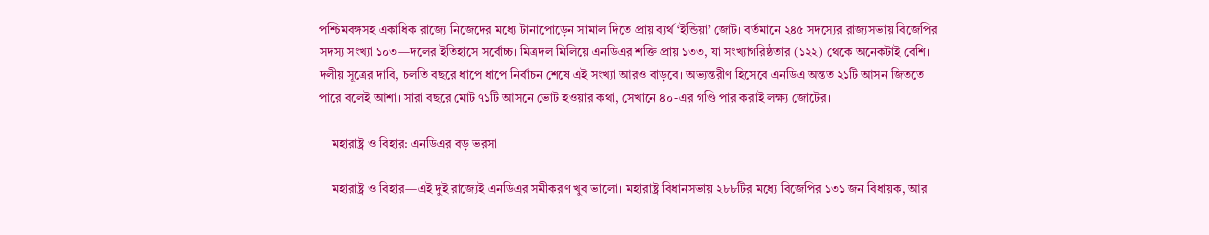পশ্চিমবঙ্গসহ একাধিক রাজ্যে নিজেদের মধ্যে টানাপোড়েন সামাল দিতে প্রায় ব্যর্থ ‘ইন্ডিয়া’ জোট। বর্তমানে ২৪৫ সদস্যের রাজ্যসভায় বিজেপির সদস্য সংখ্যা ১০৩—দলের ইতিহাসে সর্বোচ্চ। মিত্রদল মিলিয়ে এনডিএর শক্তি প্রায় ১৩৩, যা সংখ্যাগরিষ্ঠতার (১২২) থেকে অনেকটাই বেশি। দলীয় সূত্রের দাবি, চলতি বছরে ধাপে ধাপে নির্বাচন শেষে এই সংখ্যা আরও বাড়বে। অভ্যন্তরীণ হিসেবে এনডিএ অন্তত ২১টি আসন জিততে পারে বলেই আশা। সারা বছরে মোট ৭১টি আসনে ভোট হওয়ার কথা, সেখানে ৪০-এর গণ্ডি পার করাই লক্ষ্য জোটের।

    মহারাষ্ট্র ও বিহার: এনডিএর বড় ভরসা

    মহারাষ্ট্র ও বিহার—এই দুই রাজ্যেই এনডিএর সমীকরণ খুব ভালো। মহারাষ্ট্র বিধানসভায় ২৮৮টির মধ্যে বিজেপির ১৩১ জন বিধায়ক, আর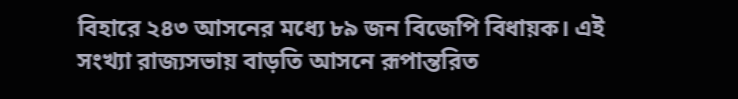বিহারে ২৪৩ আসনের মধ্যে ৮৯ জন বিজেপি বিধায়ক। এই সংখ্যা রাজ্যসভায় বাড়তি আসনে রূপান্তরিত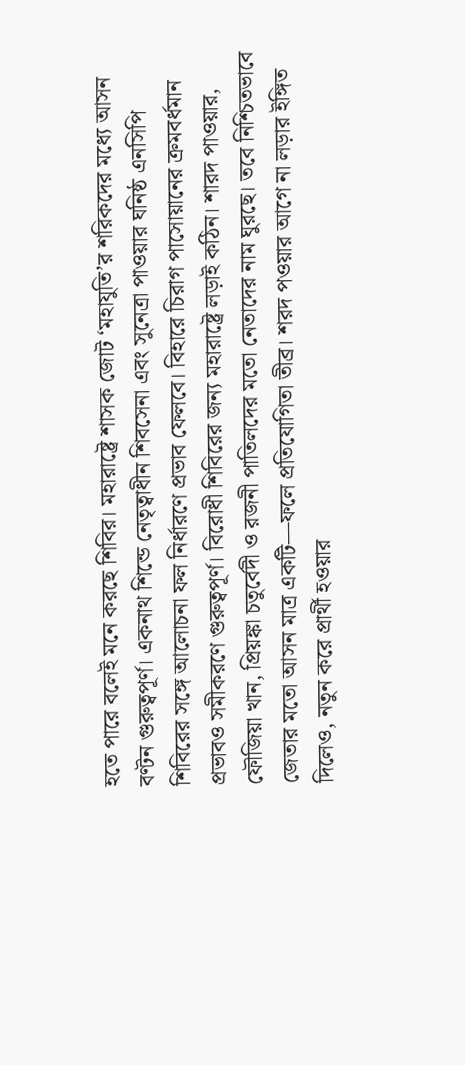হতে পারে বলেই মনে করছে শিবির। মহারাষ্ট্রে শাসক জোট ‘মহাযুতি’র শরিকদের মধ্যে আসন বণ্টন গুরুত্বপূর্ণ। একনাথ শিন্ডে নেতৃত্বাধীন শিবসেনা এবং সুনেত্রা পাওয়ার ঘনিষ্ঠ এনসিপি শিবিরের সঙ্গে আলোচনা ফল নির্ধারণে প্রভাব ফেলবে। বিহারে চিরাগ পাসোয়ানের ক্রমবর্ধমান প্রভাবও সমীকরণে গুরুত্বপূর্ণ। বিরোধী শিবিরের জন্য মহারাষ্ট্রে লড়াই কঠিন। শারদ পাওয়ার, ফৌজিয়া খান, প্রিয়ঙ্কা চতুর্বেদী ও রজনী পাতিলদের মতো নেতাদের নাম ঘুরছে। তবে নিশ্চিতভাবে জেতার মতো আসন মাত্র একটি—ফলে প্রতিযোগিতা তীব্র। শরদ পওয়ার আগে না লড়ার ইঙ্গিত দিলেও, নতুন করে প্রার্থী হওয়ার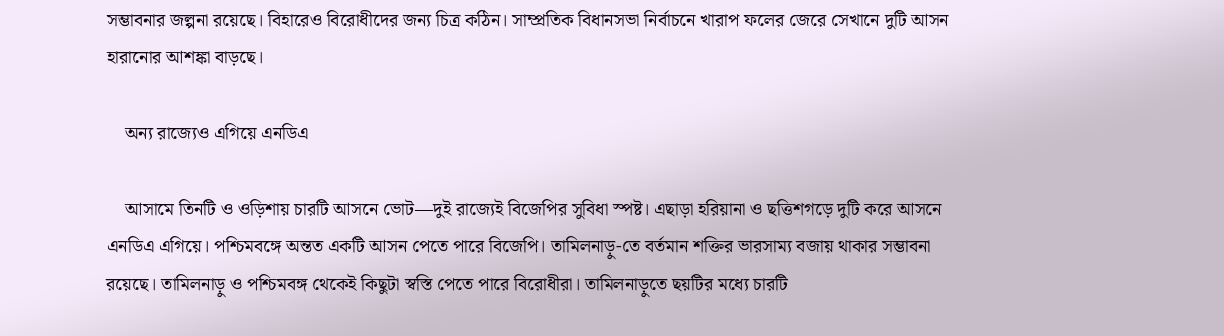সম্ভাবনার জল্পনা রয়েছে। বিহারেও বিরোধীদের জন্য চিত্র কঠিন। সাম্প্রতিক বিধানসভা নির্বাচনে খারাপ ফলের জেরে সেখানে দুটি আসন হারানোর আশঙ্কা বাড়ছে।

    অন্য রাজ্যেও এগিয়ে এনডিএ

    আসামে তিনটি ও ওড়িশায় চারটি আসনে ভোট—দুই রাজ্যেই বিজেপির সুবিধা স্পষ্ট। এছাড়া হরিয়ানা ও ছত্তিশগড়ে দুটি করে আসনে এনডিএ এগিয়ে। পশ্চিমবঙ্গে অন্তত একটি আসন পেতে পারে বিজেপি। তামিলনাড়ু-তে বর্তমান শক্তির ভারসাম্য বজায় থাকার সম্ভাবনা রয়েছে। তামিলনাড়ু ও পশ্চিমবঙ্গ থেকেই কিছুটা স্বস্তি পেতে পারে বিরোধীরা। তামিলনাড়ুতে ছয়টির মধ্যে চারটি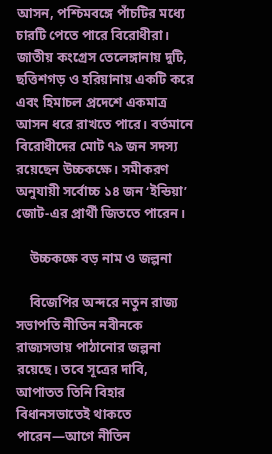আসন, পশ্চিমবঙ্গে পাঁচটির মধ্যে চারটি পেতে পারে বিরোধীরা। জাতীয় কংগ্রেস তেলেঙ্গানায় দুটি, ছত্তিশগড় ও হরিয়ানায় একটি করে এবং হিমাচল প্রদেশে একমাত্র আসন ধরে রাখতে পারে। বর্তমানে বিরোধীদের মোট ৭৯ জন সদস্য রয়েছেন উচ্চকক্ষে। সমীকরণ অনুযায়ী সর্বোচ্চ ১৪ জন ‘ইন্ডিয়া’ জোট-এর প্রার্থী জিততে পারেন।

    উচ্চকক্ষে বড় নাম ও জল্পনা

    বিজেপির অন্দরে নতুন রাজ্য সভাপতি নীতিন নবীনকে রাজ্যসভায় পাঠানোর জল্পনা রয়েছে। তবে সূত্রের দাবি, আপাতত তিনি বিহার বিধানসভাতেই থাকতে পারেন—আগে নীতিন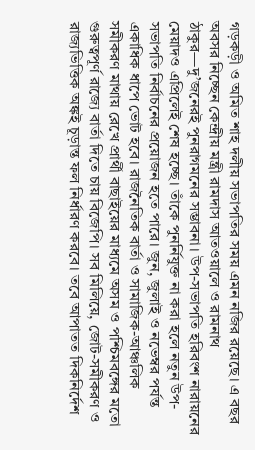গড়কড়ী ও অমিত শাহ দলীয় সভাপতির সময় এমন নজির রয়েছে। এ বছর অবসর নিচ্ছেন কেন্দ্রীয় মন্ত্রী রামদাস আতওয়ালে ও রামনাথ ঠাকুর—দু’জনেরই পুনরাগমনের সম্ভাবনা। উপ-সভাপতি হরিবংশ নারায়নের মেয়াদও এপ্রিলেই শেষ হচ্ছে। তাঁকে পুনর্নিযুক্ত না করা হলে নতুন উপ-সভাপতি নির্বাচনের প্রয়োজন হতে পারে। জুন, জুলাই ও নভেম্বর পর্যন্ত একাধিক ধাপে ভোট হবে। রাজনৈতিক বার্তা ও সামাজিক-আঞ্চলিক সমীকরণ মাথায় রেখে প্রার্থী বাছাইয়ের মাধ্যমে অসম ও পশ্চিমবঙ্গের মতো গুরুত্বপূর্ণ রাজ্যে বার্তা দিতে চায় বিজেপি। সব মিলিয়ে, জোট-সমীকরণ ও রাজ্যভিত্তিক অঙ্কই চূড়ান্ত ফল নির্ধারণ করবে। তবে আপাতত দিকনির্দেশ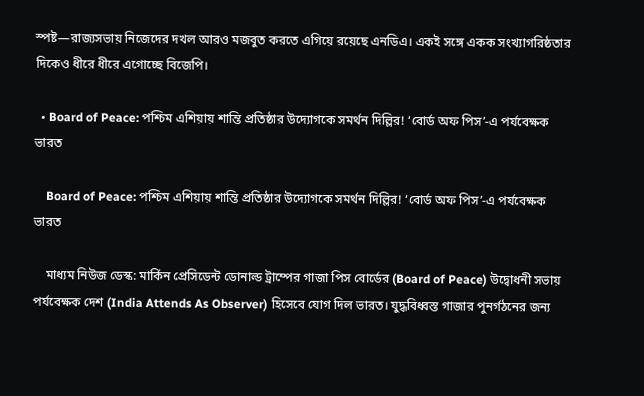স্পষ্ট—রাজ্যসভায় নিজেদের দখল আরও মজবুত করতে এগিয়ে রয়েছে এনডিএ। একই সঙ্গে একক সংখ্যাগরিষ্ঠতার দিকেও ধীরে ধীরে এগোচ্ছে বিজেপি।

  • Board of Peace: পশ্চিম এশিয়ায় শান্তি প্রতিষ্ঠার উদ্যোগকে সমর্থন দিল্লির! ‘বোর্ড অফ পিস’-এ পর্যবেক্ষক ভারত

    Board of Peace: পশ্চিম এশিয়ায় শান্তি প্রতিষ্ঠার উদ্যোগকে সমর্থন দিল্লির! ‘বোর্ড অফ পিস’-এ পর্যবেক্ষক ভারত

    মাধ্যম নিউজ ডেস্ক: মার্কিন প্রেসিডেন্ট ডোনাল্ড ট্রাম্পের গাজা পিস বোর্ডের (Board of Peace) উদ্বোধনী সভায় পর্যবেক্ষক দেশ (India Attends As Observer) হিসেবে যোগ দিল ভারত। যুদ্ধবিধ্বস্ত গাজার পুনর্গঠনের জন্য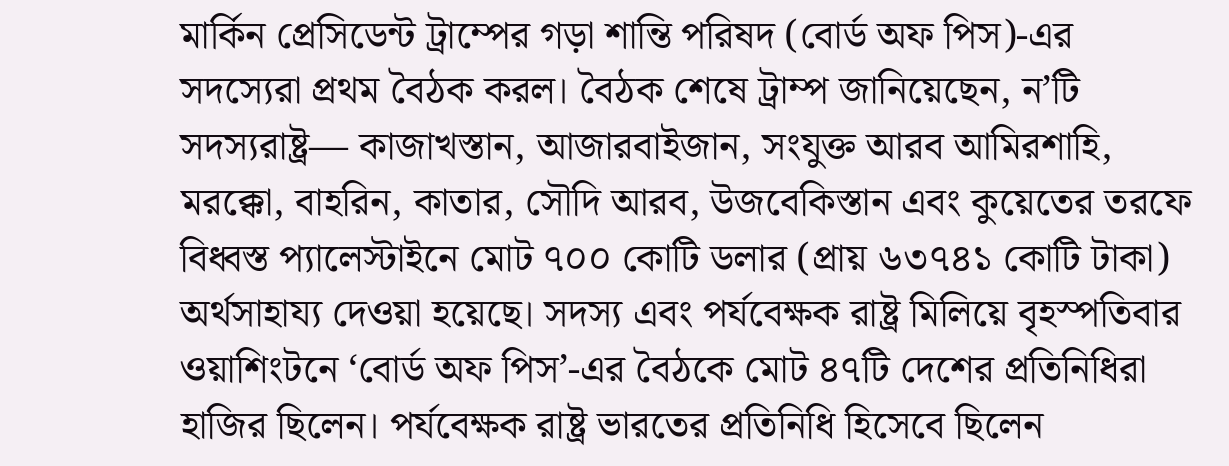মার্কিন প্রেসিডেন্ট ট্রাম্পের গড়া শান্তি পরিষদ (বোর্ড অফ পিস)-এর সদস্যেরা প্রথম বৈঠক করল। বৈঠক শেষে ট্রাম্প জানিয়েছেন, ন’টি সদস্যরাষ্ট্র— কাজাখস্তান, আজারবাইজান, সংযুক্ত আরব আমিরশাহি, মরক্কো, বাহরিন, কাতার, সৌদি আরব, উজবেকিস্তান এবং কুয়েতের তরফে বিধ্বস্ত প্যালেস্টাইনে মোট ৭০০ কোটি ডলার (প্রায় ৬৩৭৪১ কোটি টাকা) অর্থসাহায্য দেওয়া হয়েছে। সদস্য এবং পর্যবেক্ষক রাষ্ট্র মিলিয়ে বৃহস্পতিবার ওয়াশিংটনে ‘বোর্ড অফ পিস’-এর বৈঠকে মোট ৪৭টি দেশের প্রতিনিধিরা হাজির ছিলেন। পর্যবেক্ষক রাষ্ট্র ভারতের প্রতিনিধি হিসেবে ছিলেন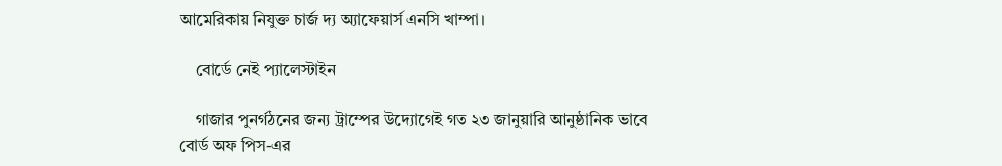আমেরিকায় নিযুক্ত চার্জ দ্য অ্যাফেয়ার্স এনসি খাম্পা।

    বোর্ডে নেই প্যালেস্টাইন

    গাজার পুনর্গঠনের জন্য ট্রাম্পের উদ্যোগেই গত ২৩ জানুয়ারি আনুষ্ঠানিক ভাবে বোর্ড অফ পিস-এর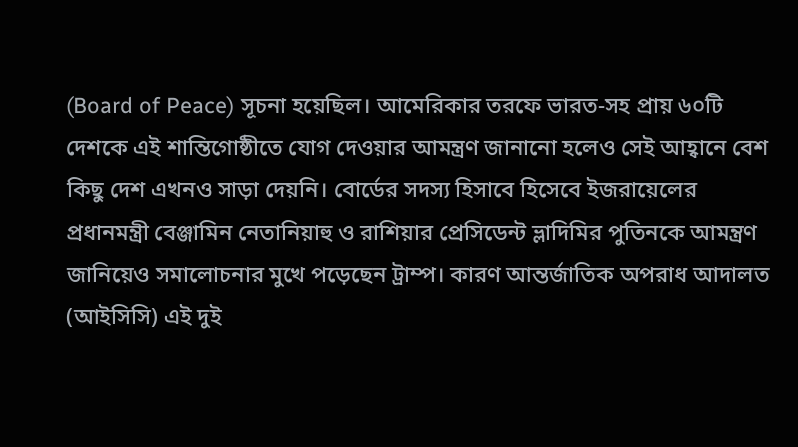(Board of Peace) সূচনা হয়েছিল। আমেরিকার তরফে ভারত-সহ প্রায় ৬০টি দেশকে এই শান্তিগোষ্ঠীতে যোগ দেওয়ার আমন্ত্রণ জানানো হলেও সেই আহ্বানে বেশ কিছু দেশ এখনও সাড়া দেয়নি। বোর্ডের সদস্য হিসাবে হিসেবে ইজরায়েলের প্রধানমন্ত্রী বেঞ্জামিন নেতানিয়াহু ও রাশিয়ার প্রেসিডেন্ট ভ্লাদিমির পুতিনকে আমন্ত্রণ জানিয়েও সমালোচনার মুখে পড়েছেন ট্রাম্প। কারণ আন্তর্জাতিক অপরাধ আদালত (আইসিসি) এই দুই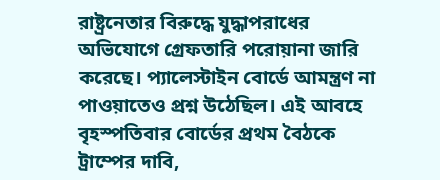রাষ্ট্রনেতার বিরুদ্ধে যুদ্ধাপরাধের অভিযোগে গ্রেফতারি পরোয়ানা জারি করেছে। প্যালেস্টাইন বোর্ডে আমন্ত্রণ না পাওয়াতেও প্রশ্ন উঠেছিল। এই আবহে বৃহস্পতিবার বোর্ডের প্রথম বৈঠকে ট্রাম্পের দাবি,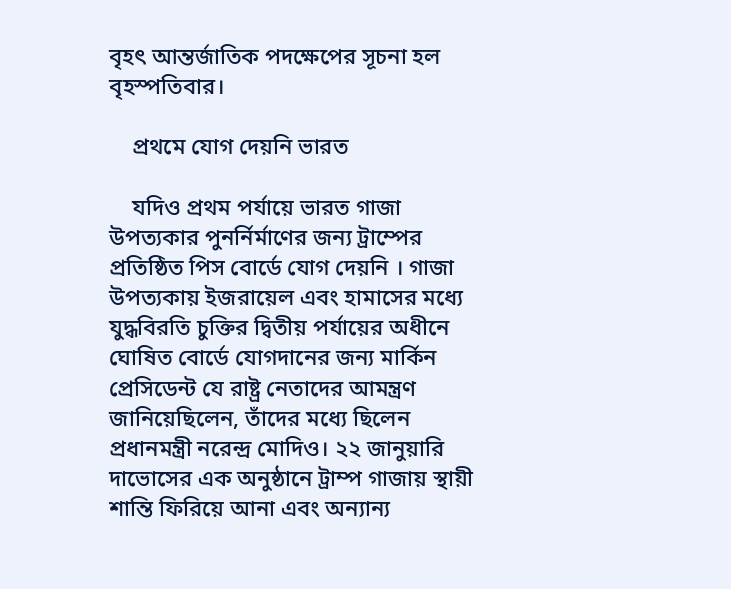বৃহৎ আন্তর্জাতিক পদক্ষেপের সূচনা হল বৃহস্পতিবার।

    প্রথমে যোগ দেয়নি ভারত

    যদিও প্রথম পর্যায়ে ভারত গাজা উপত্যকার পুনর্নির্মাণের জন্য ট্রাম্পের প্রতিষ্ঠিত পিস বোর্ডে যোগ দেয়নি । গাজা উপত্যকায় ইজরায়েল এবং হামাসের মধ্যে যুদ্ধবিরতি চুক্তির দ্বিতীয় পর্যায়ের অধীনে ঘোষিত বোর্ডে যোগদানের জন্য মার্কিন প্রেসিডেন্ট যে রাষ্ট্র নেতাদের আমন্ত্রণ জানিয়েছিলেন, তাঁদের মধ্যে ছিলেন প্রধানমন্ত্রী নরেন্দ্র মোদিও। ২২ জানুয়ারি দাভোসের এক অনুষ্ঠানে ট্রাম্প গাজায় স্থায়ী শান্তি ফিরিয়ে আনা এবং অন্যান্য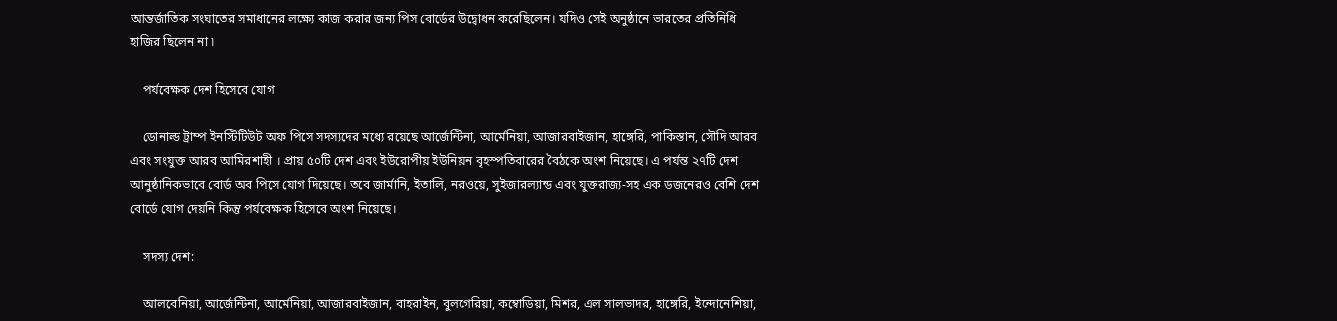আন্তর্জাতিক সংঘাতের সমাধানের লক্ষ্যে কাজ করার জন্য পিস বোর্ডের উদ্বোধন করেছিলেন। যদিও সেই অনুষ্ঠানে ভারতের প্রতিনিধি হাজির ছিলেন না ৷

    পর্যবেক্ষক দেশ হিসেবে যোগ

    ডোনাল্ড ট্রাম্প ইনস্টিটিউট অফ পিসে সদস্যদের মধ্যে রয়েছে আর্জেন্টিনা, আর্মেনিয়া, আজারবাইজান, হাঙ্গেরি, পাকিস্তান, সৌদি আরব এবং সংযুক্ত আরব আমিরশাহী । প্রায় ৫০টি দেশ এবং ইউরোপীয় ইউনিয়ন বৃহস্পতিবারের বৈঠকে অংশ নিয়েছে। এ পর্যন্ত ২৭টি দেশ আনুষ্ঠানিকভাবে বোর্ড অব পিসে যোগ দিয়েছে। তবে জার্মানি, ইতালি, নরওয়ে, সুইজারল্যান্ড এবং যুক্তরাজ্য-সহ এক ডজনেরও বেশি দেশ বোর্ডে যোগ দেয়নি কিন্তু পর্যবেক্ষক হিসেবে অংশ নিয়েছে।

    সদস্য দেশ:

    আলবেনিয়া, আর্জেন্টিনা, আর্মেনিয়া, আজারবাইজান, বাহরাইন, বুলগেরিয়া, কম্বোডিয়া, মিশর, এল সালভাদর, হাঙ্গেরি, ইন্দোনেশিয়া,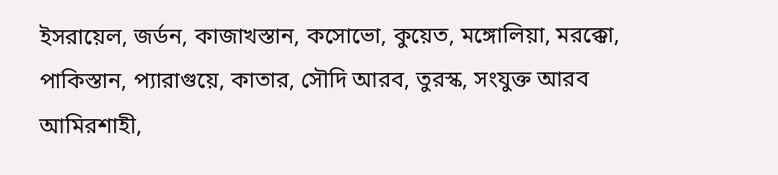ইসরায়েল, জর্ডন, কাজাখস্তান, কসোভো, কুয়েত, মঙ্গোলিয়া, মরক্কো, পাকিস্তান, প্যারাগুয়ে, কাতার, সৌদি আরব, তুরস্ক, সংযুক্ত আরব আমিরশাহী,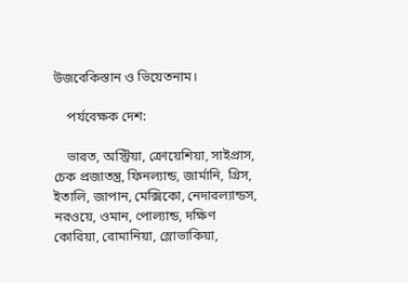উজবেকিস্তান ও ভিয়েতনাম।

    পর্যবেক্ষক দেশ:

    ভারত, অস্ট্রিয়া, ক্রোয়েশিয়া, সাইপ্রাস, চেক প্রজাতন্ত্র, ফিনল্যান্ড, জার্মানি, গ্রিস, ইতালি, জাপান, মেক্সিকো, নেদারল্যান্ডস, নরওয়ে, ওমান, পোল্যান্ড, দক্ষিণ কোরিয়া, রোমানিয়া, স্লোভাকিয়া,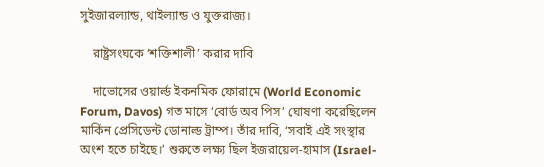সুইজারল্যান্ড, থাইল্যান্ড ও যুক্তরাজ্য।

    রাষ্ট্রসংঘকে ‘শক্তিশালী’ করার দাবি

    দাভোসের ওয়ার্ল্ড ইকনমিক ফোরামে (World Economic Forum, Davos) গত মাসে ‘বোর্ড অব পিস’ ঘোষণা করেছিলেন মার্কিন প্রেসিডেন্ট ডোনাল্ড ট্রাম্প। তাঁর দাবি, ‘সবাই এই সংস্থার অংশ হতে চাইছে।’ শুরুতে লক্ষ্য ছিল ইজরায়েল-হামাস (Israel-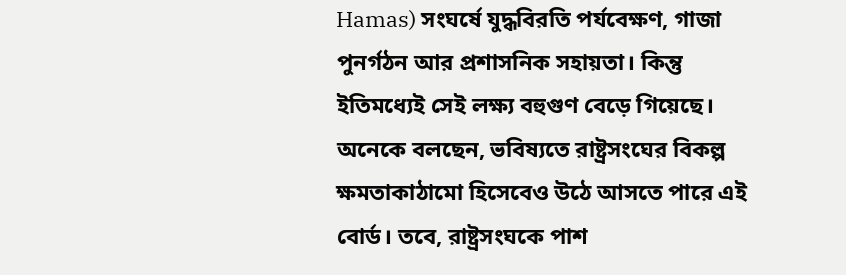Hamas) সংঘর্ষে যুদ্ধবিরতি পর্যবেক্ষণ, গাজা পুনর্গঠন আর প্রশাসনিক সহায়তা। কিন্তু ইতিমধ্যেই সেই লক্ষ্য বহুগুণ বেড়ে গিয়েছে। অনেকে বলছেন, ভবিষ্যতে রাষ্ট্রসংঘের বিকল্প ক্ষমতাকাঠামো হিসেবেও উঠে আসতে পারে এই বোর্ড। তবে, রাষ্ট্রসংঘকে পাশ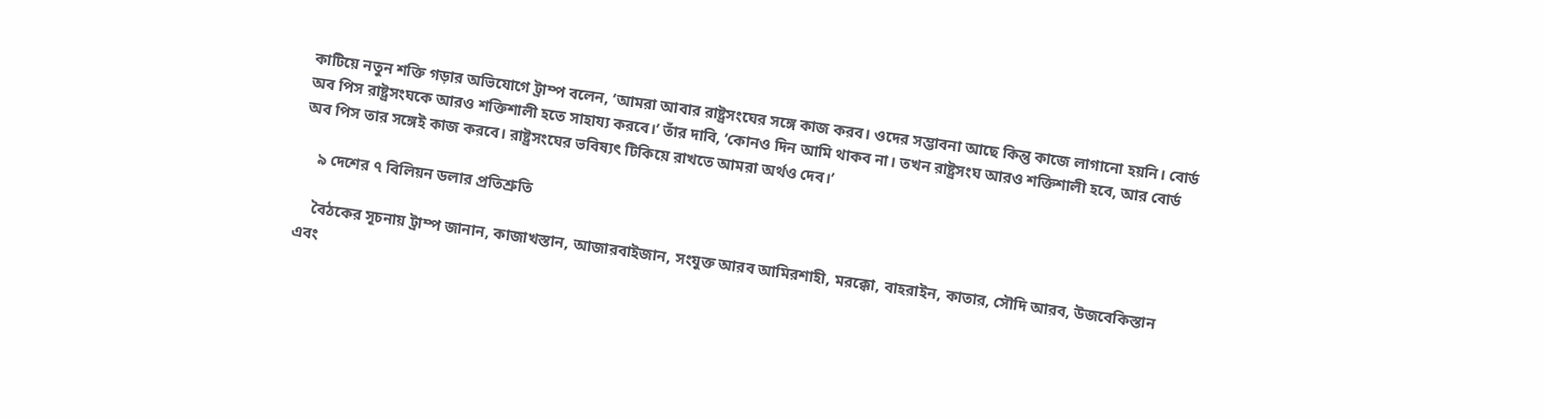কাটিয়ে নতুন শক্তি গড়ার অভিযোগে ট্রাম্প বলেন, ‘আমরা আবার রাষ্ট্রসংঘের সঙ্গে কাজ করব। ওদের সম্ভাবনা আছে কিন্তু কাজে লাগানো হয়নি। বোর্ড অব পিস রাষ্ট্রসংঘকে আরও শক্তিশালী হতে সাহায্য করবে।’ তাঁর দাবি, ‘কোনও দিন আমি থাকব না। তখন রাষ্ট্রসংঘ আরও শক্তিশালী হবে, আর বোর্ড অব পিস তার সঙ্গেই কাজ করবে। রাষ্ট্রসংঘের ভবিষ্যৎ টিকিয়ে রাখতে আমরা অর্থও দেব।’

    ৯ দেশের ৭ বিলিয়ন ডলার প্রতিশ্রুতি

    বৈঠকের সূচনায় ট্রাম্প জানান, কাজাখস্তান, আজারবাইজান, সংযুক্ত আরব আমিরশাহী, মরক্কো, বাহরাইন, কাতার, সৌদি আরব, উজবেকিস্তান এবং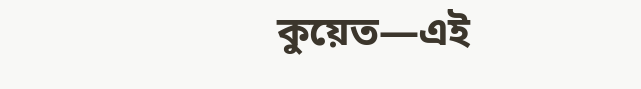কুয়েত—এই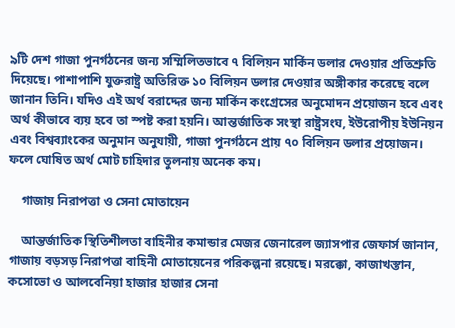৯টি দেশ গাজা পুনর্গঠনের জন্য সম্মিলিতভাবে ৭ বিলিয়ন মার্কিন ডলার দেওয়ার প্রতিশ্রুতি দিয়েছে। পাশাপাশি যুক্তরাষ্ট্র অতিরিক্ত ১০ বিলিয়ন ডলার দেওয়ার অঙ্গীকার করেছে বলে জানান তিনি। যদিও এই অর্থ বরাদ্দের জন্য মার্কিন কংগ্রেসের অনুমোদন প্রয়োজন হবে এবং অর্থ কীভাবে ব্যয় হবে তা স্পষ্ট করা হয়নি। আন্তর্জাতিক সংস্থা রাষ্ট্রসংঘ, ইউরোপীয় ইউনিয়ন এবং বিশ্বব্যাংকের অনুমান অনুযায়ী, গাজা পুনর্গঠনে প্রায় ৭০ বিলিয়ন ডলার প্রয়োজন। ফলে ঘোষিত অর্থ মোট চাহিদার তুলনায় অনেক কম।

    গাজায় নিরাপত্তা ও সেনা মোতায়েন

    আন্তর্জাতিক স্থিতিশীলতা বাহিনীর কমান্ডার মেজর জেনারেল জ্যাসপার জেফার্স জানান, গাজায় বড়সড় নিরাপত্তা বাহিনী মোতায়েনের পরিকল্পনা রয়েছে। মরক্কো, কাজাখস্তান, কসোভো ও আলবেনিয়া হাজার হাজার সেনা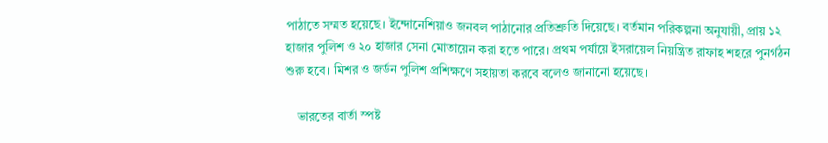পাঠাতে সম্মত হয়েছে। ইন্দোনেশিয়াও জনবল পাঠানোর প্রতিশ্রুতি দিয়েছে। বর্তমান পরিকল্পনা অনুযায়ী, প্রায় ১২ হাজার পুলিশ ও ২০ হাজার সেনা মোতায়েন করা হতে পারে। প্রথম পর্যায়ে ইসরায়েল নিয়ন্ত্রিত রাফাহ শহরে পুনর্গঠন শুরু হবে। মিশর ও জর্ডন পুলিশ প্রশিক্ষণে সহায়তা করবে বলেও জানানো হয়েছে।

    ভারতের বার্তা স্পষ্ট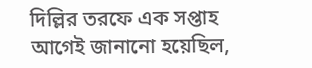দিল্লির তরফে এক সপ্তাহ আগেই জানানো হয়েছিল,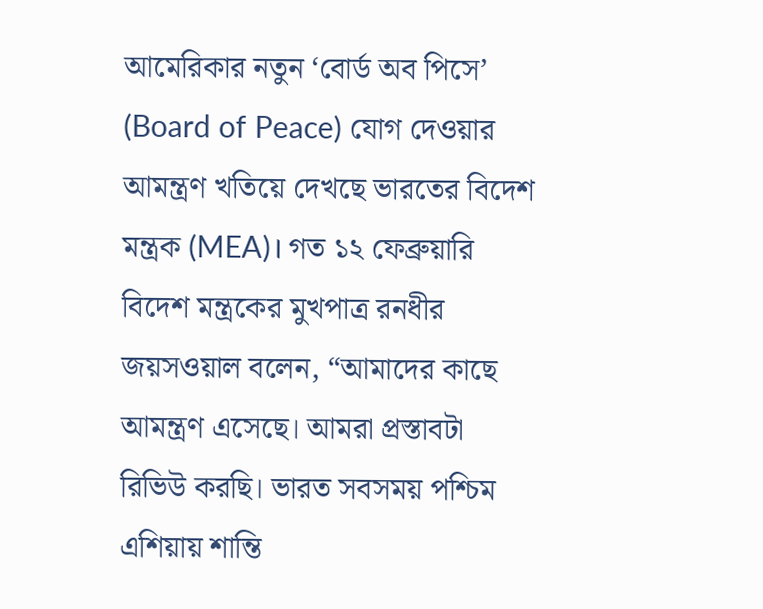আমেরিকার নতুন ‘বোর্ড অব পিসে’ (Board of Peace) যোগ দেওয়ার আমন্ত্রণ খতিয়ে দেখছে ভারতের বিদেশ মন্ত্রক (MEA)। গত ১২ ফেব্রুয়ারি বিদেশ মন্ত্রকের মুখপাত্র রনধীর জয়সওয়াল বলেন, “আমাদের কাছে আমন্ত্রণ এসেছে। আমরা প্রস্তাবটা রিভিউ করছি। ভারত সবসময় পশ্চিম এশিয়ায় শান্তি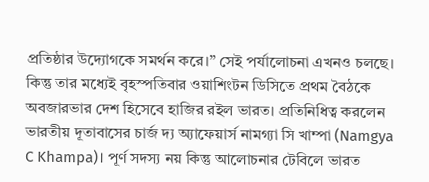প্রতিষ্ঠার উদ্যোগকে সমর্থন করে।” সেই পর্যালোচনা এখনও চলছে। কিন্তু তার মধ্যেই বৃহস্পতিবার ওয়াশিংটন ডিসিতে প্রথম বৈঠকে অবজারভার দেশ হিসেবে হাজির রইল ভারত। প্রতিনিধিত্ব করলেন ভারতীয় দূতাবাসের চার্জ দ্য অ্যাফেয়ার্স নামগ্যা সি খাম্পা (Namgya C Khampa)। পূর্ণ সদস্য নয় কিন্তু আলোচনার টেবিলে ভারত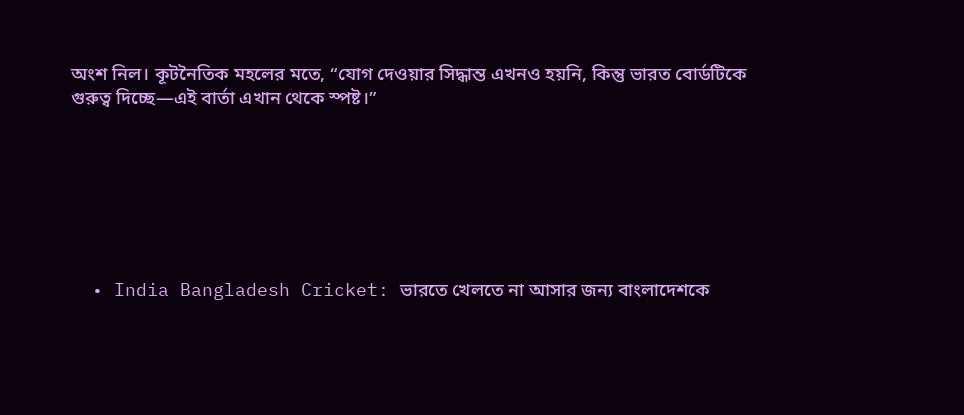অংশ নিল। কূটনৈতিক মহলের মতে, “যোগ দেওয়ার সিদ্ধান্ত এখনও হয়নি, কিন্তু ভারত বোর্ডটিকে গুরুত্ব দিচ্ছে—এই বার্তা এখান থেকে স্পষ্ট।”







  • India Bangladesh Cricket: ভারতে খেলতে না আসার জন্য বাংলাদেশকে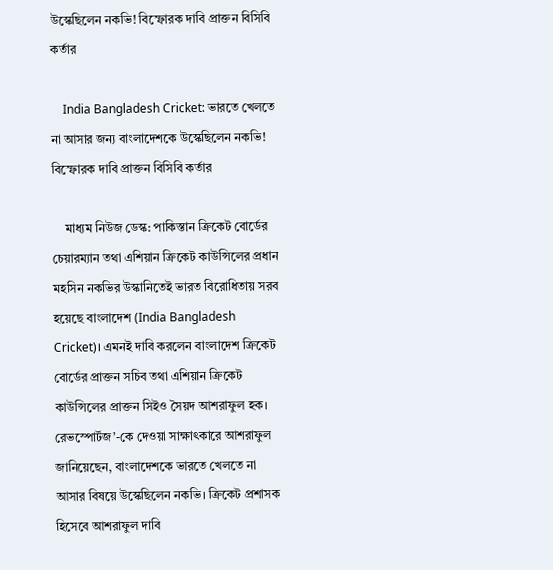উস্কেছিলেন নকভি! বিস্ফোরক দাবি প্রাক্তন বিসিবি কর্তার

    India Bangladesh Cricket: ভারতে খেলতে না আসার জন্য বাংলাদেশকে উস্কেছিলেন নকভি! বিস্ফোরক দাবি প্রাক্তন বিসিবি কর্তার

    মাধ্যম নিউজ ডেস্ক: পাকিস্তান ক্রিকেট বোর্ডের চেয়ারম্যান তথা এশিয়ান ক্রিকেট কাউন্সিলের প্রধান মহসিন নকভির উস্কানিতেই ভারত বিরোধিতায় সরব হয়েছে বাংলাদেশ (India Bangladesh Cricket)। এমনই দাবি করলেন বাংলাদেশ ক্রিকেট বোর্ডের প্রাক্তন সচিব তথা এশিয়ান ক্রিকেট কাউন্সিলের প্রাক্তন সিইও সৈয়দ আশরাফুল হক। রেভস্পোর্টজ’-কে দেওয়া সাক্ষাৎকারে আশরাফুল জানিয়েছেন, বাংলাদেশকে ভারতে খেলতে না আসার বিষয়ে উস্কেছিলেন নকভি। ক্রিকেট প্রশাসক হিসেবে আশরাফুল দাবি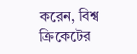করেন, বিশ্ব ক্রিকেটের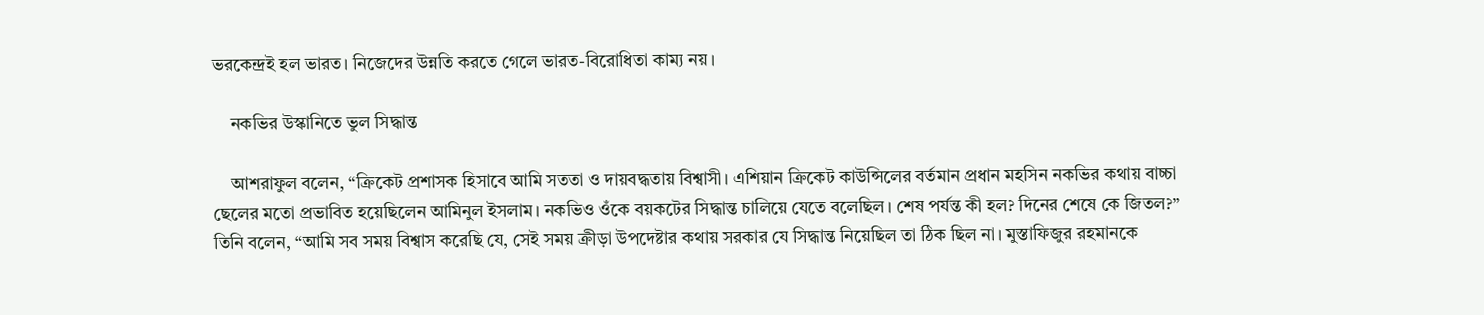ভরকেন্দ্রই হল ভারত। নিজেদের উন্নতি করতে গেলে ভারত-বিরোধিতা কাম্য নয়।

    নকভির উস্কানিতে ভুল সিদ্ধান্ত

    আশরাফুল বলেন, “ক্রিকেট প্রশাসক হিসাবে আমি সততা ও দায়বদ্ধতায় বিশ্বাসী। এশিয়ান ক্রিকেট কাউন্সিলের বর্তমান প্রধান মহসিন নকভির কথায় বাচ্চা ছেলের মতো প্রভাবিত হয়েছিলেন আমিনুল ইসলাম। নকভিও ওঁকে বয়কটের সিদ্ধান্ত চালিয়ে যেতে বলেছিল। শেষ পর্যন্ত কী হল? দিনের শেষে কে জিতল?” তিনি বলেন, “আমি সব সময় বিশ্বাস করেছি যে, সেই সময় ক্রীড়া উপদেষ্টার কথায় সরকার যে সিদ্ধান্ত নিয়েছিল তা ঠিক ছিল না। মুস্তাফিজুর রহমানকে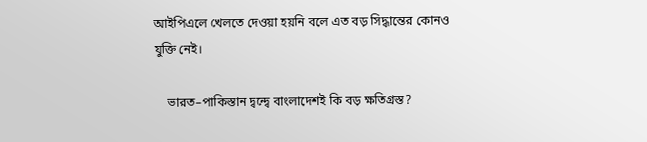আইপিএলে খেলতে দেওয়া হয়নি বলে এত বড় সিদ্ধান্তের কোনও যুক্তি নেই।

    ভারত–পাকিস্তান দ্বন্দ্বে বাংলাদেশই কি বড় ক্ষতিগ্রস্ত?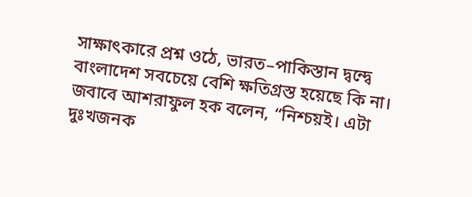সাক্ষাৎকারে প্রশ্ন ওঠে, ভারত–পাকিস্তান দ্বন্দ্বে বাংলাদেশ সবচেয়ে বেশি ক্ষতিগ্রস্ত হয়েছে কি না। জবাবে আশরাফুল হক বলেন, “নিশ্চয়ই। এটা দুঃখজনক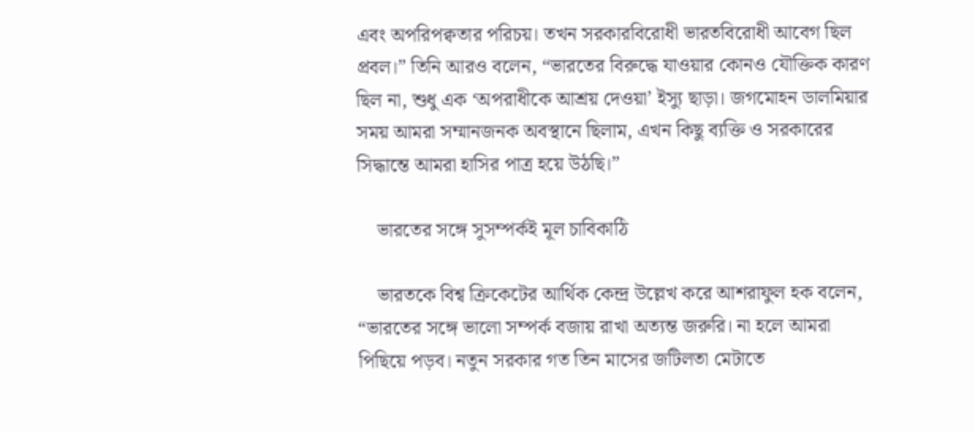এবং অপরিপক্বতার পরিচয়। তখন সরকারবিরোধী ভারতবিরোধী আবেগ ছিল প্রবল।” তিনি আরও বলেন, “ভারতের বিরুদ্ধে যাওয়ার কোনও যৌক্তিক কারণ ছিল না, শুধু এক ‘অপরাধীকে আশ্রয় দেওয়া’ ইস্যু ছাড়া। জগমোহন ডালমিয়ার সময় আমরা সম্মানজনক অবস্থানে ছিলাম, এখন কিছু ব্যক্তি ও সরকারের সিদ্ধান্তে আমরা হাসির পাত্র হয়ে উঠছি।”

    ভারতের সঙ্গে সুসম্পর্কই মূল চাবিকাঠি

    ভারতকে বিশ্ব ক্রিকেটের আর্থিক কেন্দ্র উল্লেখ করে আশরাফুল হক বলেন, “ভারতের সঙ্গে ভালো সম্পর্ক বজায় রাখা অত্যন্ত জরুরি। না হলে আমরা পিছিয়ে পড়ব। নতুন সরকার গত তিন মাসের জটিলতা মেটাতে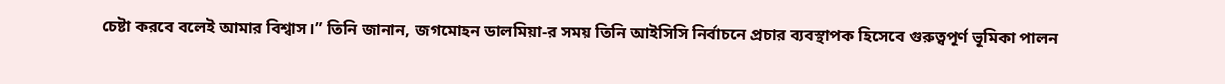চেষ্টা করবে বলেই আমার বিশ্বাস।” তিনি জানান, জগমোহন ডালমিয়া-র সময় তিনি আইসিসি নির্বাচনে প্রচার ব্যবস্থাপক হিসেবে গুরুত্বপূর্ণ ভূমিকা পালন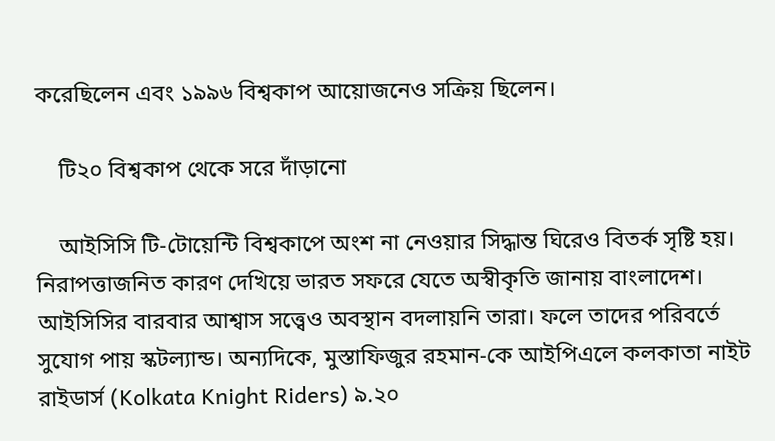করেছিলেন এবং ১৯৯৬ বিশ্বকাপ আয়োজনেও সক্রিয় ছিলেন।

    টি২০ বিশ্বকাপ থেকে সরে দাঁড়ানো

    আইসিসি টি-টোয়েন্টি বিশ্বকাপে অংশ না নেওয়ার সিদ্ধান্ত ঘিরেও বিতর্ক সৃষ্টি হয়। নিরাপত্তাজনিত কারণ দেখিয়ে ভারত সফরে যেতে অস্বীকৃতি জানায় বাংলাদেশ। আইসিসির বারবার আশ্বাস সত্ত্বেও অবস্থান বদলায়নি তারা। ফলে তাদের পরিবর্তে সুযোগ পায় স্কটল্যান্ড। অন্যদিকে, মুস্তাফিজুর রহমান-কে আইপিএলে কলকাতা নাইট রাইডার্স (Kolkata Knight Riders) ৯.২০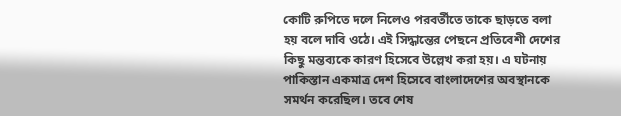কোটি রুপিতে দলে নিলেও পরবর্তীতে তাকে ছাড়তে বলা হয় বলে দাবি ওঠে। এই সিদ্ধান্তের পেছনে প্রতিবেশী দেশের কিছু মন্তব্যকে কারণ হিসেবে উল্লেখ করা হয়। এ ঘটনায় পাকিস্তান একমাত্র দেশ হিসেবে বাংলাদেশের অবস্থানকে সমর্থন করেছিল। তবে শেষ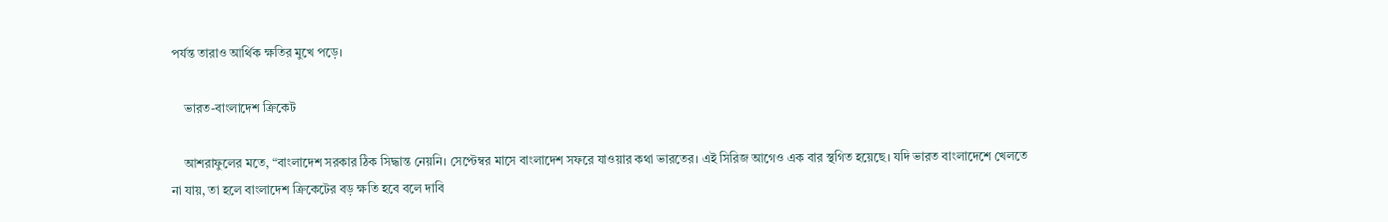পর্যন্ত তারাও আর্থিক ক্ষতির মুখে পড়ে।

    ভারত-বাংলাদেশ ক্রিকেট

    আশরাফুলের মতে, “বাংলাদেশ সরকার ঠিক সিদ্ধান্ত নেয়নি। সেপ্টেম্বর মাসে বাংলাদেশ সফরে যাওয়ার কথা ভারতের। এই সিরিজ আগেও এক বার স্থগিত হয়েছে। যদি ভারত বাংলাদেশে খেলতে না যায়, তা হলে বাংলাদেশ ক্রিকেটের বড় ক্ষতি হবে বলে দাবি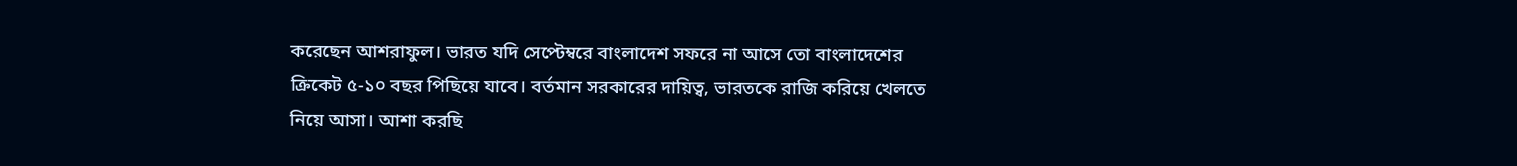করেছেন আশরাফুল। ভারত যদি সেপ্টেম্বরে বাংলাদেশ সফরে না আসে তো বাংলাদেশের ক্রিকেট ৫-১০ বছর পিছিয়ে যাবে। বর্তমান সরকারের দায়িত্ব, ভারতকে রাজি করিয়ে খেলতে নিয়ে আসা। আশা করছি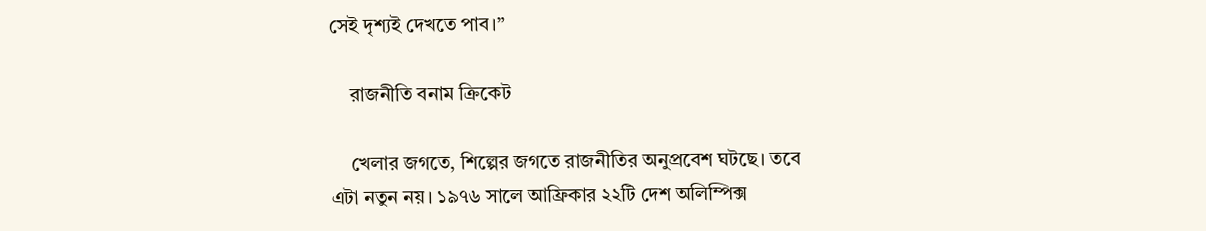সেই দৃশ্যই দেখতে পাব।”

    রাজনীতি বনাম ক্রিকেট

    খেলার জগতে, শিল্পের জগতে রাজনীতির অনুপ্রবেশ ঘটছে। তবে এটা নতুন নয়। ১৯৭৬ সালে আফ্রিকার ২২টি দেশ অলিম্পিক্স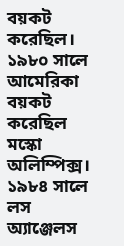বয়কট করেছিল। ১৯৮০ সালে আমেরিকা বয়কট করেছিল মস্কো অলিম্পিক্স। ১৯৮৪ সালে লস অ্যাঞ্জেলস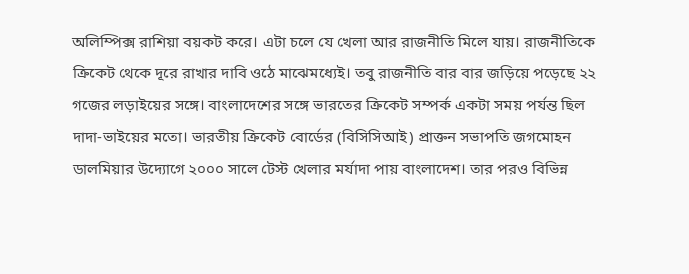অলিম্পিক্স রাশিয়া বয়কট করে। এটা চলে যে খেলা আর রাজনীতি মিলে যায়। রাজনীতিকে ক্রিকেট থেকে দূরে রাখার দাবি ওঠে মাঝেমধ্যেই। তবু রাজনীতি বার বার জড়িয়ে পড়েছে ২২ গজের লড়াইয়ের সঙ্গে। বাংলাদেশের সঙ্গে ভারতের ক্রিকেট সম্পর্ক একটা সময় পর্যন্ত ছিল দাদা-ভাইয়ের মতো। ভারতীয় ক্রিকেট বোর্ডের (বিসিসিআই) প্রাক্তন সভাপতি জগমোহন ডালমিয়ার উদ্যোগে ২০০০ সালে টেস্ট খেলার মর্যাদা পায় বাংলাদেশ। তার পরও বিভিন্ন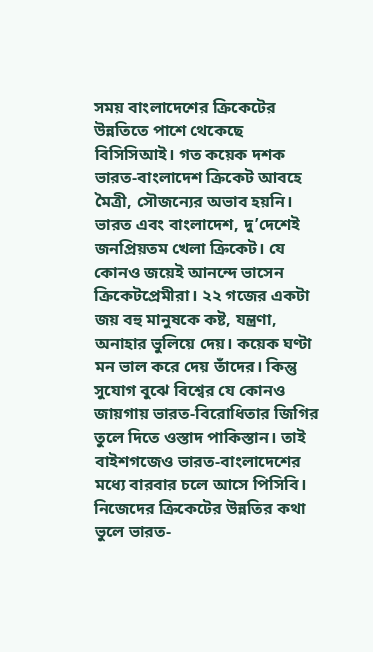সময় বাংলাদেশের ক্রিকেটের উন্নতিতে পাশে থেকেছে বিসিসিআই। গত কয়েক দশক ভারত-বাংলাদেশ ক্রিকেট আবহে মৈত্রী, সৌজন্যের অভাব হয়নি। ভারত এবং বাংলাদেশ, দু’দেশেই জনপ্রিয়তম খেলা ক্রিকেট। যে কোনও জয়েই আনন্দে ভাসেন ক্রিকেটপ্রেমীরা। ২২ গজের একটা জয় বহু মানুষকে কষ্ট, যন্ত্রণা, অনাহার ভুলিয়ে দেয়। কয়েক ঘণ্টা মন ভাল করে দেয় তাঁদের। কিন্তু সুযোগ বুঝে বিশ্বের যে কোনও জায়গায় ভারত-বিরোধিতার জিগির তুলে দিতে ওস্তাদ পাকিস্তান। তাই বাইশগজেও ভারত-বাংলাদেশের মধ্যে বারবার চলে আসে পিসিবি। নিজেদের ক্রিকেটের উন্নতির কথা ভুলে ভারত-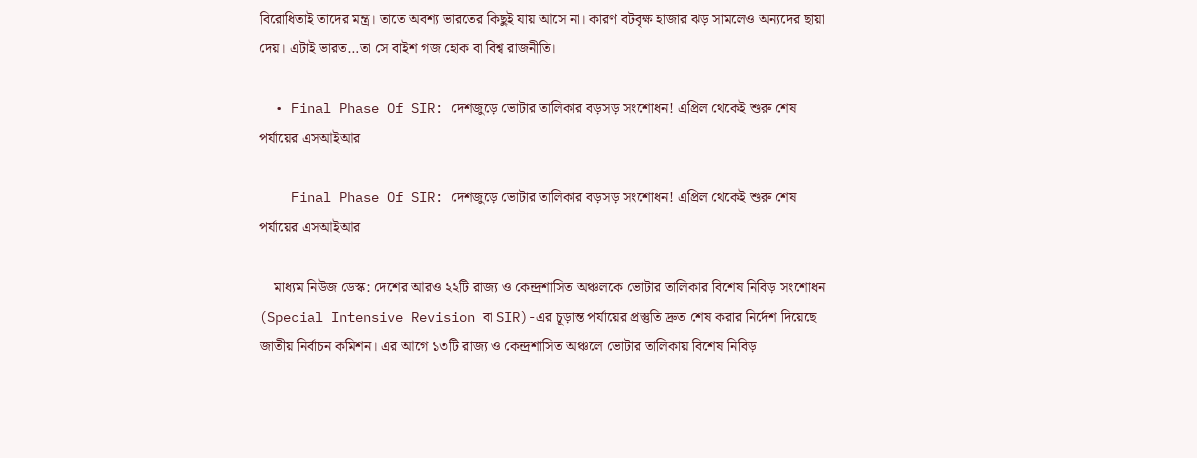বিরোধিতাই তাদের মন্ত্র। তাতে অবশ্য ভারতের কিছুই যায় আসে না। কারণ বটবৃক্ষ হাজার ঝড় সামলেও অন্যদের ছায়া দেয়। এটাই ভারত…তা সে বাইশ গজ হোক বা বিশ্ব রাজনীতি।

  • Final Phase Of SIR: দেশজুড়ে ভোটার তালিকার বড়সড় সংশোধন! এপ্রিল থেকেই শুরু শেষ পর্যায়ের এসআইআর

    Final Phase Of SIR: দেশজুড়ে ভোটার তালিকার বড়সড় সংশোধন! এপ্রিল থেকেই শুরু শেষ পর্যায়ের এসআইআর

    মাধ্যম নিউজ ডেস্ক: দেশের আরও ২২টি রাজ্য ও কেন্দ্রশাসিত অঞ্চলকে ভোটার তালিকার বিশেষ নিবিড় সংশোধন (Special Intensive Revision বা SIR)-এর চূড়ান্ত পর্যায়ের প্রস্তুতি দ্রুত শেষ করার নির্দেশ দিয়েছে জাতীয় নির্বাচন কমিশন। এর আগে ১৩টি রাজ্য ও কেন্দ্রশাসিত অঞ্চলে ভোটার তালিকায় বিশেষ নিবিড়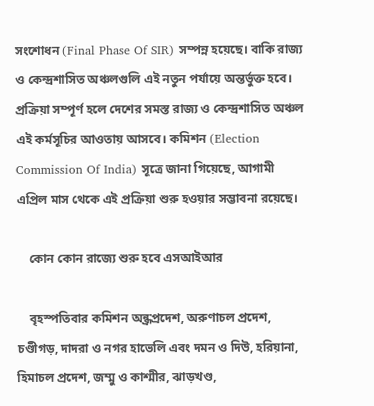সংশোধন (Final Phase Of SIR) সম্পন্ন হয়েছে। বাকি রাজ্য ও কেন্দ্রশাসিত অঞ্চলগুলি এই নতুন পর্যায়ে অন্তর্ভুক্ত হবে। প্রক্রিয়া সম্পূর্ণ হলে দেশের সমস্ত রাজ্য ও কেন্দ্রশাসিত অঞ্চল এই কর্মসূচির আওতায় আসবে। কমিশন (Election Commission Of India) সূত্রে জানা গিয়েছে, আগামী এপ্রিল মাস থেকে এই প্রক্রিয়া শুরু হওয়ার সম্ভাবনা রয়েছে।

    কোন কোন রাজ্যে শুরু হবে এসআইআর

    বৃহস্পতিবার কমিশন অন্ধ্রপ্রদেশ, অরুণাচল প্রদেশ, চণ্ডীগড়, দাদরা ও নগর হাভেলি এবং দমন ও দিউ, হরিয়ানা, হিমাচল প্রদেশ, জম্মু ও কাশ্মীর, ঝাড়খণ্ড,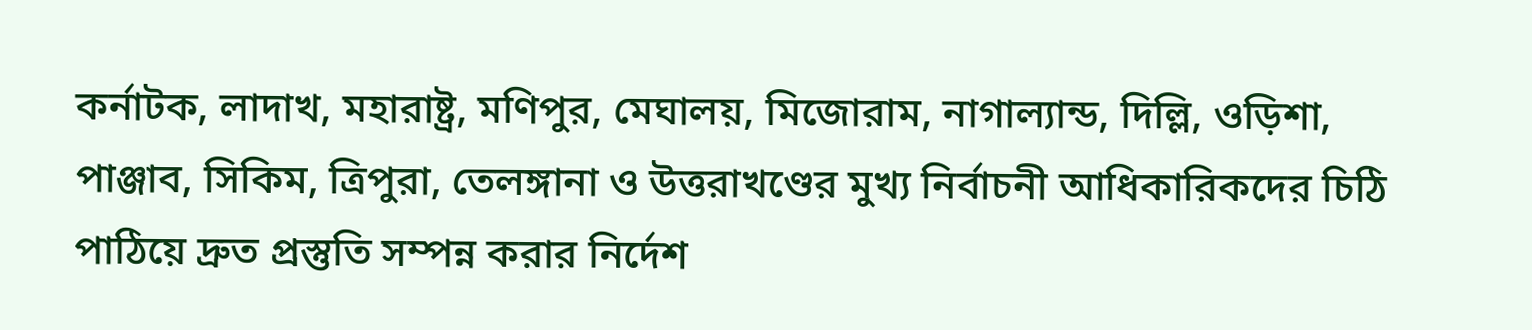কর্নাটক, লাদাখ, মহারাষ্ট্র, মণিপুর, মেঘালয়, মিজোরাম, নাগাল্যান্ড, দিল্লি, ওড়িশা, পাঞ্জাব, সিকিম, ত্রিপুরা, তেলঙ্গানা ও উত্তরাখণ্ডের মুখ্য নির্বাচনী আধিকারিকদের চিঠি পাঠিয়ে দ্রুত প্রস্তুতি সম্পন্ন করার নির্দেশ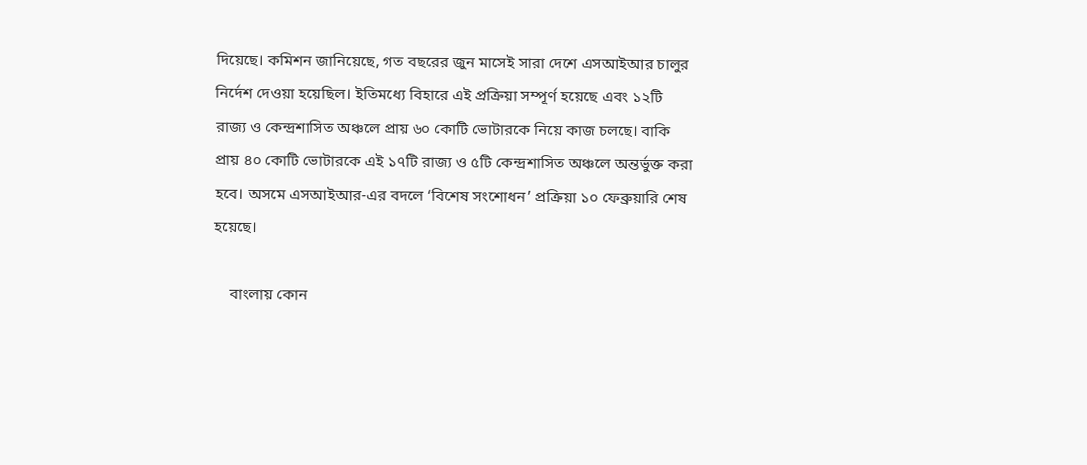দিয়েছে। কমিশন জানিয়েছে, গত বছরের জুন মাসেই সারা দেশে এসআইআর চালুর নির্দেশ দেওয়া হয়েছিল। ইতিমধ্যে বিহারে এই প্রক্রিয়া সম্পূর্ণ হয়েছে এবং ১২টি রাজ্য ও কেন্দ্রশাসিত অঞ্চলে প্রায় ৬০ কোটি ভোটারকে নিয়ে কাজ চলছে। বাকি প্রায় ৪০ কোটি ভোটারকে এই ১৭টি রাজ্য ও ৫টি কেন্দ্রশাসিত অঞ্চলে অন্তর্ভুক্ত করা হবে। অসমে এসআইআর-এর বদলে ‘বিশেষ সংশোধন’ প্রক্রিয়া ১০ ফেব্রুয়ারি শেষ হয়েছে।

    বাংলায় কোন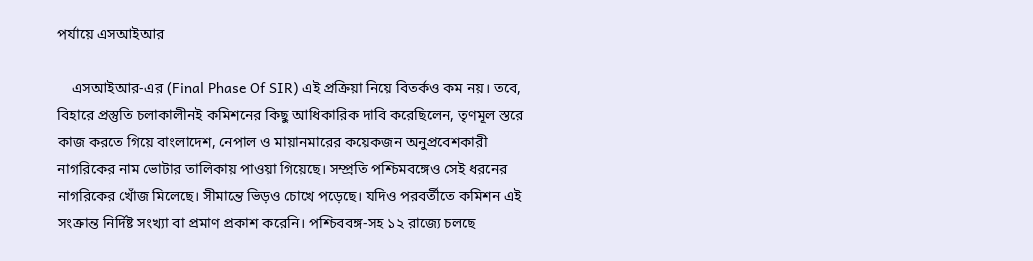পর্যায়ে এসআইআর

    এসআইআর-এর (Final Phase Of SIR) এই প্রক্রিয়া নিয়ে বিতর্কও কম নয়। তবে, বিহারে প্রস্তুতি চলাকালীনই কমিশনের কিছু আধিকারিক দাবি করেছিলেন, তৃণমূল স্তরে কাজ করতে গিয়ে বাংলাদেশ, নেপাল ও মায়ানমারের কয়েকজন অনুপ্রবেশকারী নাগরিকের নাম ভোটার তালিকায় পাওয়া গিয়েছে। সম্প্রতি পশ্চিমবঙ্গেও সেই ধরনের নাগরিকের খোঁজ মিলেছে। সীমান্তে ভিড়ও চোখে পড়েছে। যদিও পরবর্তীতে কমিশন এই সংক্রান্ত নির্দিষ্ট সংখ্যা বা প্রমাণ প্রকাশ করেনি। পশ্চিববঙ্গ-সহ ১২ রাজ্যে চলছে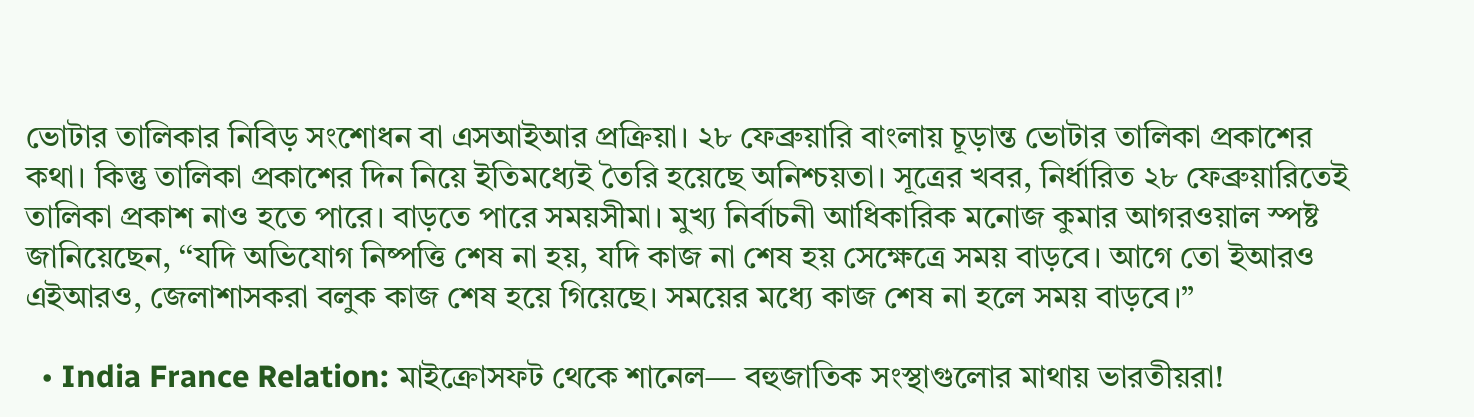ভোটার তালিকার নিবিড় সংশোধন বা এসআইআর প্রক্রিয়া। ২৮ ফেব্রুয়ারি বাংলায় চূড়ান্ত ভোটার তালিকা প্রকাশের কথা। কিন্তু তালিকা প্রকাশের দিন নিয়ে ইতিমধ্যেই তৈরি হয়েছে অনিশ্চয়তা। সূত্রের খবর, নির্ধারিত ২৮ ফেব্রুয়ারিতেই তালিকা প্রকাশ নাও হতে পারে। বাড়তে পারে সময়সীমা। মুখ্য নির্বাচনী আধিকারিক মনোজ কুমার আগরওয়াল স্পষ্ট জানিয়েছেন, ‘‘যদি অভিযোগ নিষ্পত্তি শেষ না হয়, যদি কাজ না শেষ হয় সেক্ষেত্রে সময় বাড়বে। আগে তো ইআরও এইআরও, জেলাশাসকরা বলুক কাজ শেষ হয়ে গিয়েছে। সময়ের মধ্যে কাজ শেষ না হলে সময় বাড়বে।”

  • India France Relation: মাইক্রোসফট থেকে শানেল— বহুজাতিক সংস্থাগুলোর মাথায় ভারতীয়রা!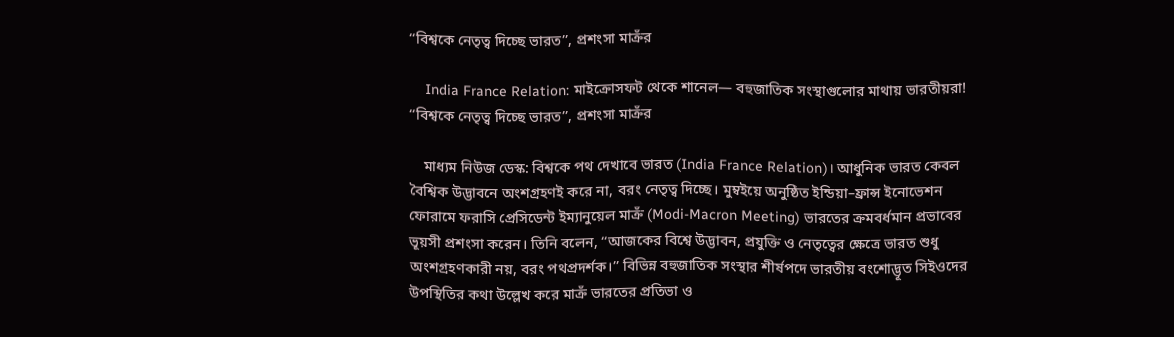‘‘বিশ্বকে নেতৃত্ব দিচ্ছে ভারত’’, প্রশংসা মাক্রঁর

    India France Relation: মাইক্রোসফট থেকে শানেল— বহুজাতিক সংস্থাগুলোর মাথায় ভারতীয়রা! ‘‘বিশ্বকে নেতৃত্ব দিচ্ছে ভারত’’, প্রশংসা মাক্রঁর

    মাধ্যম নিউজ ডেস্ক: বিশ্বকে পথ দেখাবে ভারত (India France Relation)। আধুনিক ভারত কেবল বৈশ্বিক উদ্ভাবনে অংশগ্রহণই করে না, বরং নেতৃত্ব দিচ্ছে। মুম্বইয়ে অনুষ্ঠিত ইন্ডিয়া–ফ্রান্স ইনোভেশন ফোরামে ফরাসি প্রেসিডেন্ট ইম্যানুয়েল মাক্রঁ (Modi-Macron Meeting) ভারতের ক্রমবর্ধমান প্রভাবের ভূয়সী প্রশংসা করেন। তিনি বলেন, ‘‘আজকের বিশ্বে উদ্ভাবন, প্রযুক্তি ও নেতৃত্বের ক্ষেত্রে ভারত শুধু অংশগ্রহণকারী নয়, বরং পথপ্রদর্শক।’’ বিভিন্ন বহুজাতিক সংস্থার শীর্ষপদে ভারতীয় বংশোদ্ভূত সিইওদের উপস্থিতির কথা উল্লেখ করে মাক্রঁ ভারতের প্রতিভা ও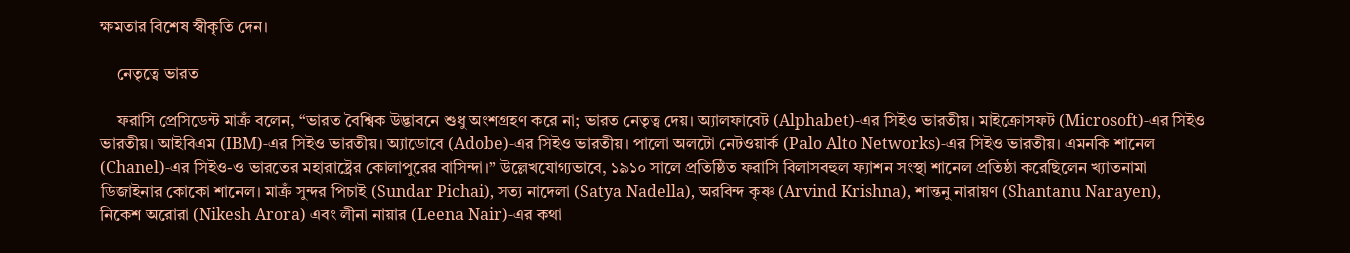ক্ষমতার বিশেষ স্বীকৃতি দেন।

    নেতৃত্বে ভারত

    ফরাসি প্রেসিডেন্ট মাক্রঁ বলেন, “ভারত বৈশ্বিক উদ্ভাবনে শুধু অংশগ্রহণ করে না; ভারত নেতৃত্ব দেয়। অ্যালফাবেট (Alphabet)-এর সিইও ভারতীয়। মাইক্রোসফট (Microsoft)-এর সিইও ভারতীয়। আইবিএম (IBM)-এর সিইও ভারতীয়। অ্যাডোবে (Adobe)-এর সিইও ভারতীয়। পালো অলটো নেটওয়ার্ক (Palo Alto Networks)-এর সিইও ভারতীয়। এমনকি শানেল (Chanel)-এর সিইও-ও ভারতের মহারাষ্ট্রের কোলাপুরের বাসিন্দা।” উল্লেখযোগ্যভাবে, ১৯১০ সালে প্রতিষ্ঠিত ফরাসি বিলাসবহুল ফ্যাশন সংস্থা শানেল প্রতিষ্ঠা করেছিলেন খ্যাতনামা ডিজাইনার কোকো শানেল। মাক্রঁ সুন্দর পিচাই (Sundar Pichai), সত্য নাদেলা (Satya Nadella), অরবিন্দ কৃষ্ণ (Arvind Krishna), শান্তনু নারায়ণ (Shantanu Narayen), নিকেশ অরোরা (Nikesh Arora) এবং লীনা নায়ার (Leena Nair)-এর কথা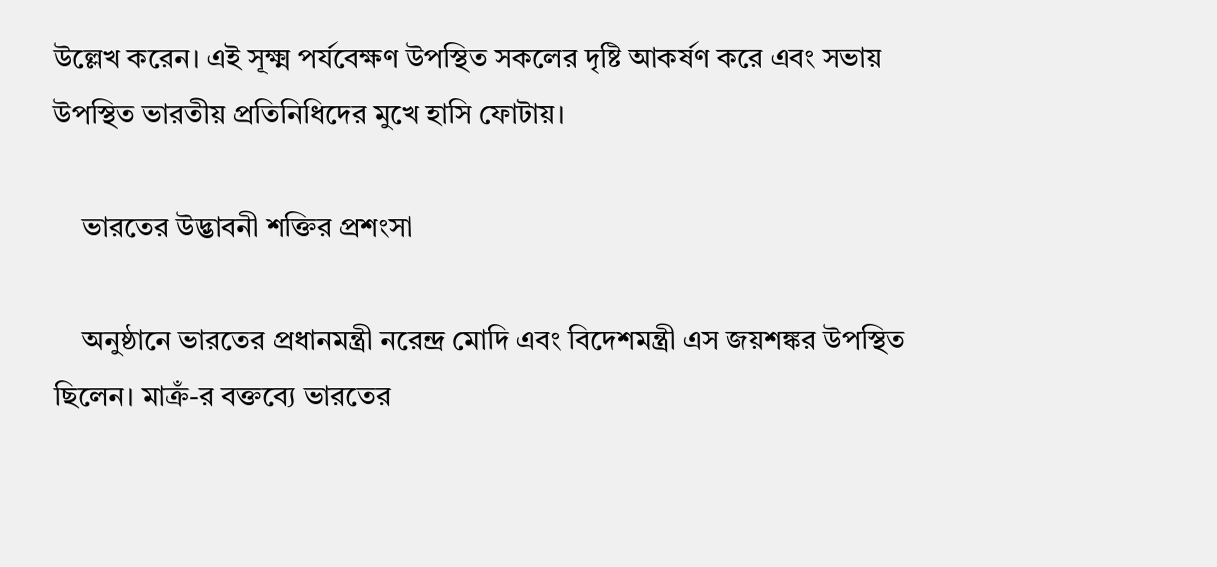উল্লেখ করেন। এই সূক্ষ্ম পর্যবেক্ষণ উপস্থিত সকলের দৃষ্টি আকর্ষণ করে এবং সভায় উপস্থিত ভারতীয় প্রতিনিধিদের মুখে হাসি ফোটায়।

    ভারতের উদ্ভাবনী শক্তির প্রশংসা

    অনুষ্ঠানে ভারতের প্রধানমন্ত্রী নরেন্দ্র মোদি এবং বিদেশমন্ত্রী এস জয়শঙ্কর উপস্থিত ছিলেন। মাক্রঁ-র বক্তব্যে ভারতের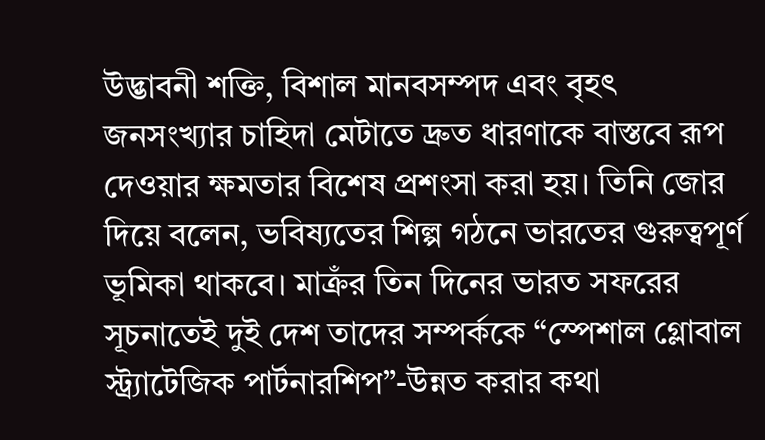উদ্ভাবনী শক্তি, বিশাল মানবসম্পদ এবং বৃহৎ জনসংখ্যার চাহিদা মেটাতে দ্রুত ধারণাকে বাস্তবে রূপ দেওয়ার ক্ষমতার বিশেষ প্রশংসা করা হয়। তিনি জোর দিয়ে বলেন, ভবিষ্যতের শিল্প গঠনে ভারতের গুরুত্বপূর্ণ ভূমিকা থাকবে। মাক্রঁর তিন দিনের ভারত সফরের সূচনাতেই দুই দেশ তাদের সম্পর্ককে “স্পেশাল গ্লোবাল স্ট্র্যাটেজিক পার্টনারশিপ”-উন্নত করার কথা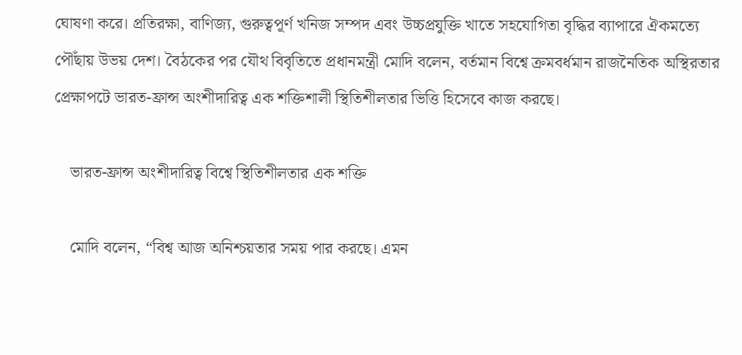ঘোষণা করে। প্রতিরক্ষা, বাণিজ্য, গুরুত্বপূর্ণ খনিজ সম্পদ এবং উচ্চপ্রযুক্তি খাতে সহযোগিতা বৃদ্ধির ব্যাপারে ঐকমত্যে পৌঁছায় উভয় দেশ। বৈঠকের পর যৌথ বিবৃতিতে প্রধানমন্ত্রী মোদি বলেন, বর্তমান বিশ্বে ক্রমবর্ধমান রাজনৈতিক অস্থিরতার প্রেক্ষাপটে ভারত-ফ্রান্স অংশীদারিত্ব এক শক্তিশালী স্থিতিশীলতার ভিত্তি হিসেবে কাজ করছে।

    ভারত-ফ্রান্স অংশীদারিত্ব বিশ্বে স্থিতিশীলতার এক শক্তি

    মোদি বলেন, “বিশ্ব আজ অনিশ্চয়তার সময় পার করছে। এমন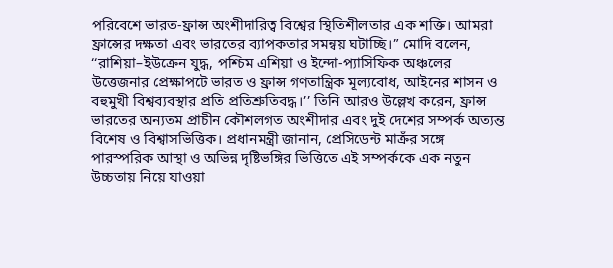পরিবেশে ভারত-ফ্রান্স অংশীদারিত্ব বিশ্বের স্থিতিশীলতার এক শক্তি। আমরা ফ্রান্সের দক্ষতা এবং ভারতের ব্যাপকতার সমন্বয় ঘটাচ্ছি।” মোদি বলেন, ‘‘রাশিয়া–ইউক্রেন যুদ্ধ, পশ্চিম এশিয়া ও ইন্দো-প্যাসিফিক অঞ্চলের উত্তেজনার প্রেক্ষাপটে ভারত ও ফ্রান্স গণতান্ত্রিক মূল্যবোধ, আইনের শাসন ও বহুমুখী বিশ্বব্যবস্থার প্রতি প্রতিশ্রুতিবদ্ধ।’’ তিনি আরও উল্লেখ করেন, ফ্রান্স ভারতের অন্যতম প্রাচীন কৌশলগত অংশীদার এবং দুই দেশের সম্পর্ক অত্যন্ত বিশেষ ও বিশ্বাসভিত্তিক। প্রধানমন্ত্রী জানান, প্রেসিডেন্ট মাক্রঁর সঙ্গে পারস্পরিক আস্থা ও অভিন্ন দৃষ্টিভঙ্গির ভিত্তিতে এই সম্পর্ককে এক নতুন উচ্চতায় নিয়ে যাওয়া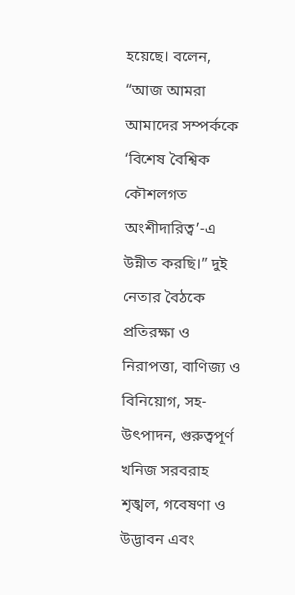হয়েছে। বলেন, “আজ আমরা আমাদের সম্পর্ককে ‘বিশেষ বৈশ্বিক কৌশলগত অংশীদারিত্ব’-এ উন্নীত করছি।” দুই নেতার বৈঠকে প্রতিরক্ষা ও নিরাপত্তা, বাণিজ্য ও বিনিয়োগ, সহ-উৎপাদন, গুরুত্বপূর্ণ খনিজ সরবরাহ শৃঙ্খল, গবেষণা ও উদ্ভাবন এবং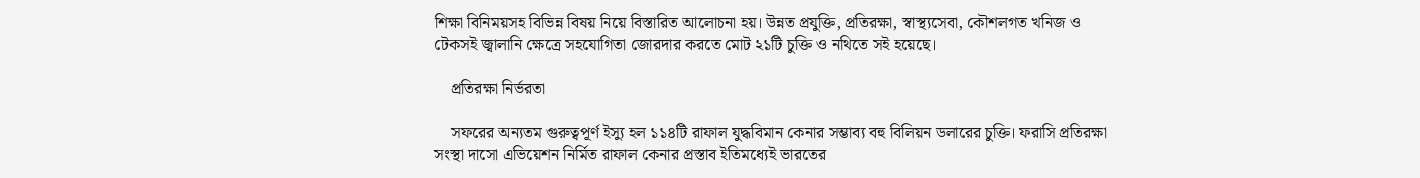শিক্ষা বিনিময়সহ বিভিন্ন বিষয় নিয়ে বিস্তারিত আলোচনা হয়। উন্নত প্রযুক্তি, প্রতিরক্ষা, স্বাস্থ্যসেবা, কৌশলগত খনিজ ও টেকসই জ্বালানি ক্ষেত্রে সহযোগিতা জোরদার করতে মোট ২১টি চুক্তি ও নথিতে সই হয়েছে।

    প্রতিরক্ষা নির্ভরতা

    সফরের অন্যতম গুরুত্বপূর্ণ ইস্যু হল ১১৪টি রাফাল যুদ্ধবিমান কেনার সম্ভাব্য বহু বিলিয়ন ডলারের চুক্তি। ফরাসি প্রতিরক্ষা সংস্থা দাসো এভিয়েশন নির্মিত রাফাল কেনার প্রস্তাব ইতিমধ্যেই ভারতের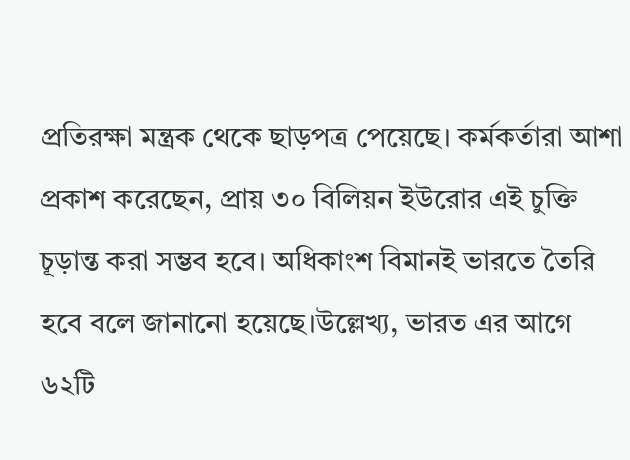প্রতিরক্ষা মন্ত্রক থেকে ছাড়পত্র পেয়েছে। কর্মকর্তারা আশা প্রকাশ করেছেন, প্রায় ৩০ বিলিয়ন ইউরোর এই চুক্তি চূড়ান্ত করা সম্ভব হবে। অধিকাংশ বিমানই ভারতে তৈরি হবে বলে জানানো হয়েছে।উল্লেখ্য, ভারত এর আগে ৬২টি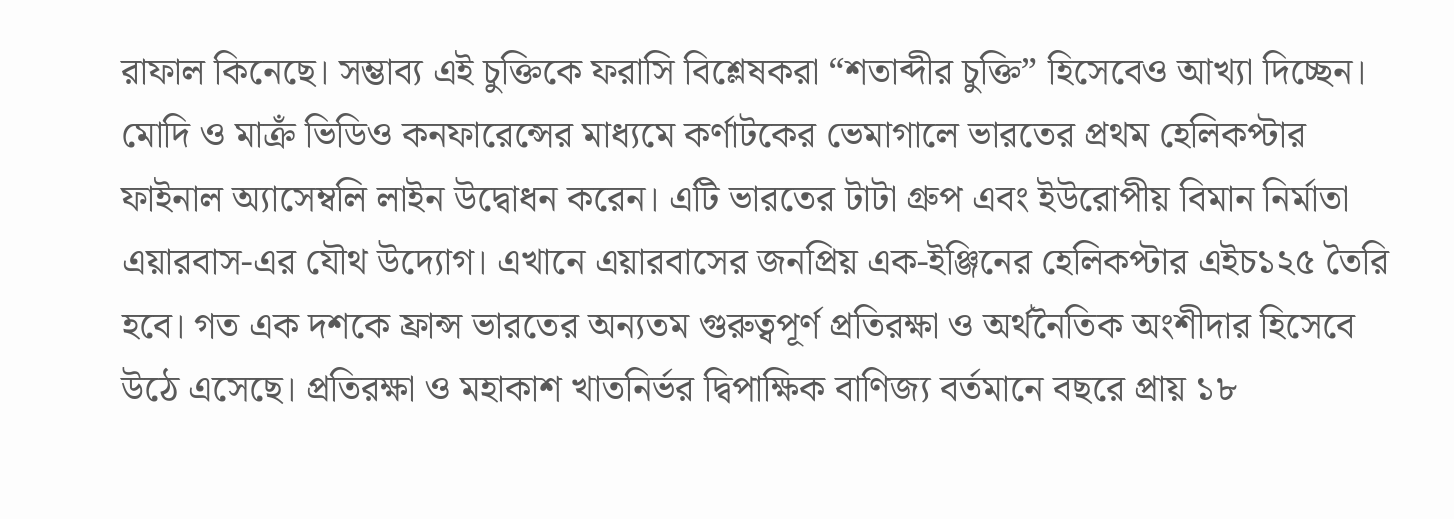রাফাল কিনেছে। সম্ভাব্য এই চুক্তিকে ফরাসি বিশ্লেষকরা “শতাব্দীর চুক্তি” হিসেবেও আখ্যা দিচ্ছেন। মোদি ও মাক্রঁ ভিডিও কনফারেন্সের মাধ্যমে কর্ণাটকের ভেমাগালে ভারতের প্রথম হেলিকপ্টার ফাইনাল অ্যাসেম্বলি লাইন উদ্বোধন করেন। এটি ভারতের টাটা গ্রুপ এবং ইউরোপীয় বিমান নির্মাতা এয়ারবাস-এর যৌথ উদ্যোগ। এখানে এয়ারবাসের জনপ্রিয় এক-ইঞ্জিনের হেলিকপ্টার এইচ১২৫ তৈরি হবে। গত এক দশকে ফ্রান্স ভারতের অন্যতম গুরুত্বপূর্ণ প্রতিরক্ষা ও অর্থনৈতিক অংশীদার হিসেবে উঠে এসেছে। প্রতিরক্ষা ও মহাকাশ খাতনির্ভর দ্বিপাক্ষিক বাণিজ্য বর্তমানে বছরে প্রায় ১৮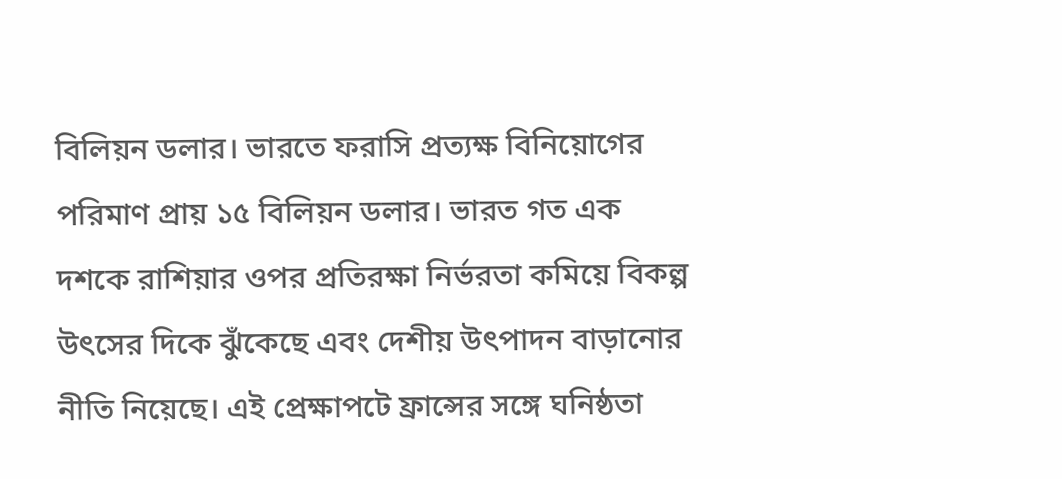বিলিয়ন ডলার। ভারতে ফরাসি প্রত্যক্ষ বিনিয়োগের পরিমাণ প্রায় ১৫ বিলিয়ন ডলার। ভারত গত এক দশকে রাশিয়ার ওপর প্রতিরক্ষা নির্ভরতা কমিয়ে বিকল্প উৎসের দিকে ঝুঁকেছে এবং দেশীয় উৎপাদন বাড়ানোর নীতি নিয়েছে। এই প্রেক্ষাপটে ফ্রান্সের সঙ্গে ঘনিষ্ঠতা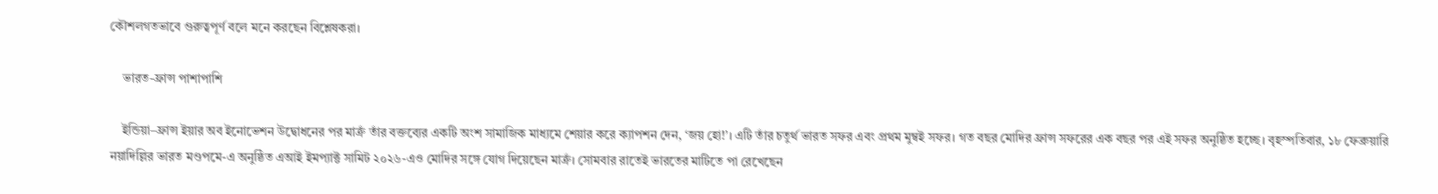কৌশলগতভাবে গুরুত্বপূর্ণ বলে মনে করছেন বিশ্লেষকরা।

    ভারত-ফ্রান্স পাশাপাশি

    ইন্ডিয়া–ফ্রান্স ইয়ার অব ইনোভেশন উদ্বোধনের পর মাক্রঁ তাঁর বক্তব্যের একটি অংশ সামাজিক মাধ্যমে শেয়ার করে ক্যাপশন দেন, ‘জয় হো!’। এটি তাঁর চতুর্থ ভারত সফর এবং প্রথম মুম্বই সফর। গত বছর মোদির ফ্রান্স সফরের এক বছর পর এই সফর অনুষ্ঠিত হচ্ছে। বৃহস্পতিবার, ১৮ ফেব্রুয়ারি  নয়াদিল্লির ভারত মণ্ডপমে-এ অনুষ্ঠিত এআই ইমপ্যাক্ট সামিট ২০২৬-এও মোদির সঙ্গে যোগ দিয়েছেন মাক্রঁ। সোমবার রাতেই ভারতের মাটিতে পা রেখেছেন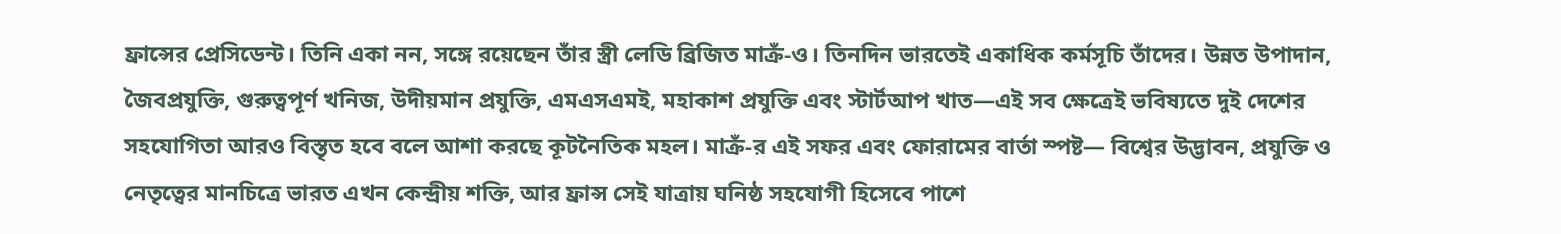ফ্রান্সের প্রেসিডেন্ট। তিনি একা নন, সঙ্গে রয়েছেন তাঁর স্ত্রী লেডি ব্রিজিত মাক্রঁ-ও। তিনদিন ভারতেই একাধিক কর্মসূচি তাঁদের। উন্নত উপাদান, জৈবপ্রযুক্তি, গুরুত্বপূর্ণ খনিজ, উদীয়মান প্রযুক্তি, এমএসএমই, মহাকাশ প্রযুক্তি এবং স্টার্টআপ খাত—এই সব ক্ষেত্রেই ভবিষ্যতে দুই দেশের সহযোগিতা আরও বিস্তৃত হবে বলে আশা করছে কূটনৈতিক মহল। মাক্রঁ-র এই সফর এবং ফোরামের বার্তা স্পষ্ট— বিশ্বের উদ্ভাবন, প্রযুক্তি ও নেতৃত্বের মানচিত্রে ভারত এখন কেন্দ্রীয় শক্তি, আর ফ্রান্স সেই যাত্রায় ঘনিষ্ঠ সহযোগী হিসেবে পাশে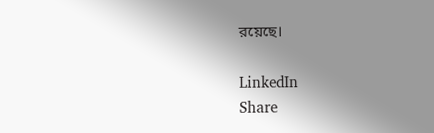রয়েছে।

LinkedIn
Share